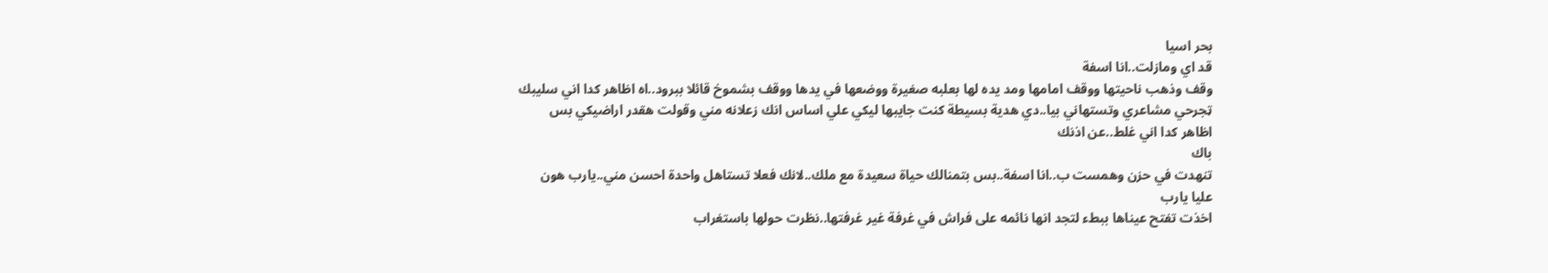بحر اسيا
قد اي ومازلت..انا اسفة
وقف وذهب ناحيتها ووقف امامها ومد يده لها بعلبه صغيرة ووضعها في يدها ووقف بشموخ قائلا ببرود..اه اظاهر كدا اني سليبك ټجرحي مشاعري وتستهاني بيا..دي هدية بسيطة كنت جايبها ليكي علي اساس انك زعلانه مني وقولت هقدر اراضيكي بس اظاهر كدا اني غلط..عن اذنك
باك
تنهدت في حزن وهمست ب..انا اسفة..بس بتمنالك حياة سعيدة مع ملك..لانك فعلا تستاهل واحدة احسن مني..يارب هون عليا يارب
اخذت تفتح عيناها ببطء لتجد انها نائمه على فراش في غرفة غير غرفتها..نظرت حولها باستغراب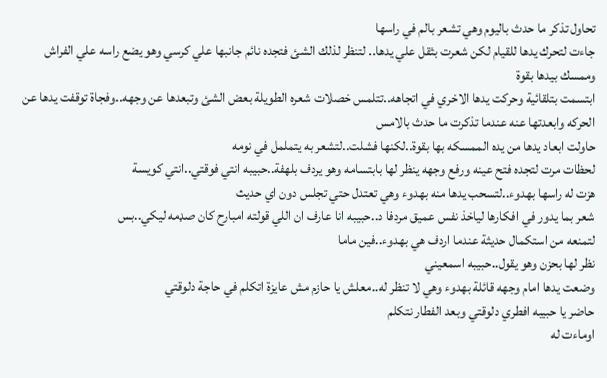تحاول تذكر ما حدث باليوم وهي تشعر بالم في راسها
جاءت لتحرك يدها للقيام لكن شعرت بثقل علي يدها.. لتنظر لذلك الشئ فتجده نائم جانبها علي كرسي وهو يضع راسه علي الفراش وممسك بيدها بقوة
ابتسمت بتلقائية وحركت يدها الاخري في اتجاهه..تتلمس خصلات شعره الطويلة بعض الشئ وتبعدها عن وجهه..وفجاة توقفت يدها عن الحركه وابعدتها عنه عندما تذكرت ما حدث بالامس
حاولت ابعاد يدها من يده الممسكه بها بقوة..لكنها فشلت..لتشعر به يتململ في نومه
لحظات مرت لتجده فتح عينه ورفع وجهه ينظر لها بابتسامه وهو يردف بلهفة..حبيبه انتي فوقتي..انتي كويسة
هزت له راسها بهدوء..لتسحب يدها منه بهدوء وهي تعتدل حتي تجلس دون اي حديث
شعر بما يدور في افكارها لياخذ نفس عميق مردفا د..حبيبه انا عارف ان اللي قولته امبارح كان صډمه ليكي..بس
لتمنعه من استكمال حديثة عندما اردف هي بهدوء..فين ماما
نظر لها بحزن وهو يقول..حبيبه اسمعيني
وضعت يدها امام وجهه قائلة بهدوء وهي لا تنظر له..معلش يا حازم مش عايزة اتكلم في حاجة دلوقتي
حاضر يا حبيبه افطري دلوقتي وبعد الفطار نتكلم
اوماءت له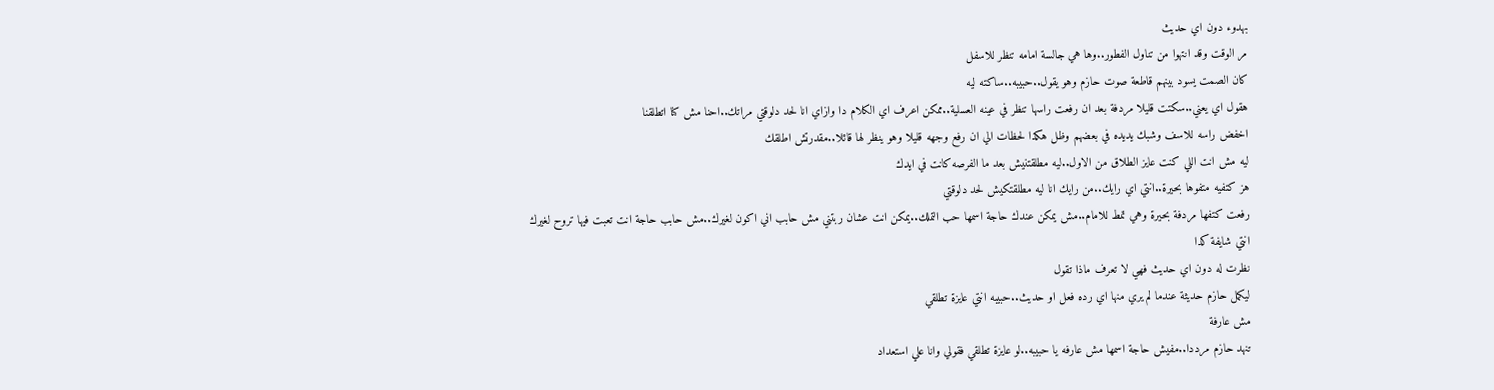بهدوء دون اي حديث
مر الوقت وقد انتهوا من تناول الفطور..وها هي جالسة امامه تنظر للاسفل
كان الصمت يسود بينهم قاطعة صوت حازم وهو يقول..حبيبه..ساكته ليه
هقول اي يعني..سكتت قليلا مردفة بعد ان رفعت راسها تنظر في عينه العسلية..ممكن اعرف اي الكلام دا وازاي انا لحد دلوقتي مراتك..احنا مش كنا اتطلقنا
اخفض راسه للاسف وشبك يديده في بعضهم وظل هكذا لحظات الي ان رفع وجهه قليلا وهو ينظر لها قائلا..مقدرتش اطلقك
ليه مش انت اللي كنت عايز الطلاق من الاول..ليه مطلقتنيش بعد ما الفرصه كانت في ايدك
هز كتفيه متفوها بحيرة..انتي اي رايك..من رايك انا ليه مطلقتكيش لحد دلوقتي
رفعت كتفها مردفة بحيرة وهي تمط للامام..مش يمكن عندك حاجة اسمها حب التملك..يمكن انت عشان ربتني مش حابب اني اكون لغيرك..مش حابب حاجة انت تعبت فيها تروح لغيرك
انتي شايفة كدا
نظرت له دون اي حديث فهي لا تعرف ماذا تقول
ليكمل حازم حديثة عندما لم يري منها اي رده فعل او حديث..حبيبه انتي عايزة تطلقي
مش عارفة
تنهد حازم مرددا..مفيش حاجة اسمها مش عارفه يا حبيبه..لو عايزة تطلقي فقولي وانا علي استعداد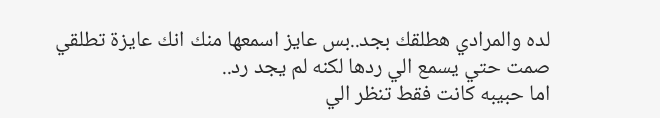لده والمرادي هطلقك بجد..بس عايز اسمعها منك انك عايزة تطلقي
صمت حتي يسمع الي ردها لكنه لم يجد رد..
اما حبيبه كانت فقط تنظر الي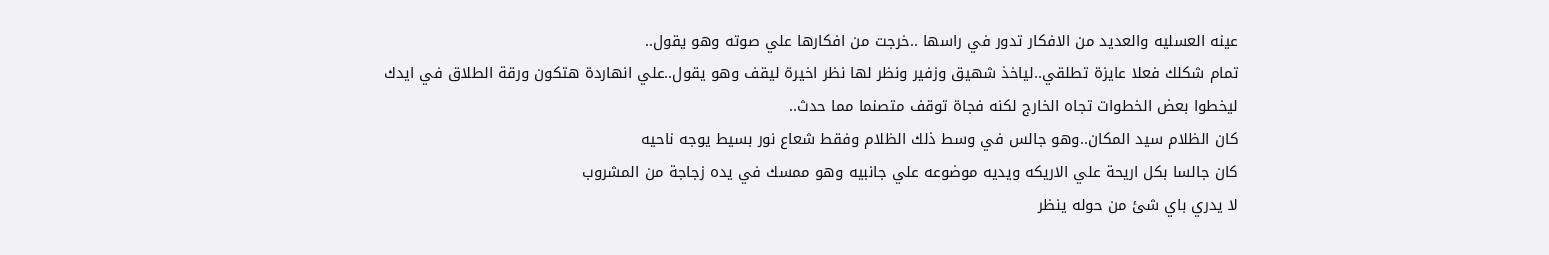عينه العسليه والعديد من الافكار تدور في راسها ..خرجت من افكارها علي صوته وهو يقول..
تمام شكلك فعلا عايزة تطلقي..لياخذ شهيق وزفير ونظر لها نظر اخيرة ليقف وهو يقول..علي انهاردة هتكون ورقة الطلاق في ايدك
ليخطوا بعض الخطوات تجاه الخارج لكنه فجاة توقف متصنما مما حدث..
كان الظلام سيد المكان..وهو جالس في وسط ذلك الظلام وفقط شعاع نور بسيط يوجه ناحيه
كان جالسا بكل اريحة علي الاريكه ويديه موضوعه علي جانبيه وهو ممسك في يده زجاجة من المشروب
لا يدري باي شئ من حوله ينظر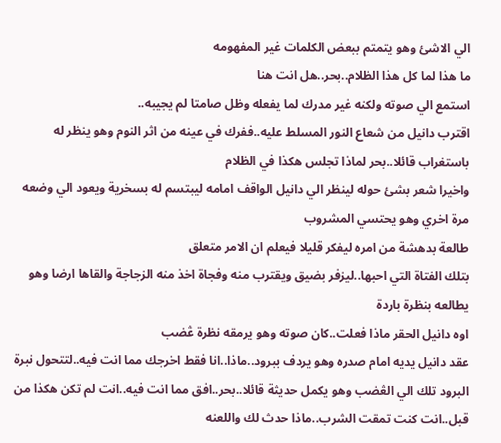الي الاشئ وهو يتمتم ببعض الكلمات غير المفهومه
ما هذا لما كل هذا الظلام..بحر..هل انت هنا
استمع الي صوته ولكنه غير مدرك لما يفعله وظل صامتا لم يجيبه..
اقترب دانيل من شعاع النور المسلط عليه..ففرك في عينه من اثر النوم وهو ينظر له باستغراب قائلا..بحر لماذا تجلس هكذا في الظلام
واخيرا شعر بشئ حوله لينظر الي دانيل الواقف امامه ليبتسم له بسخرية ويعود الي وضعه مرة اخري وهو يحتسي المشروب
طالعة بدهشة من امره ليفكر قليلا فيعلم ان الامر متعلق
بتلك الفتاة التي احبها..ليزفر بضيق ويقترب منه وفجاة اخذ منه الزجاجة والقاها ارضا وهو يطالعه بنظرة باردة
اوه دانيل الحقر ماذا فعلت..كان صوته وهو يرمقه نظرة ڠضب
عقد دانيل يديه امام صدره وهو يردف ببرود..ماذا..انا فقط اخرجك مما انت فيه..لتتحول نبرة البرود تلك الي الڠضب وهو يكمل حديثة قائلا..بحر..افق مما انت فيه..انت لم تكن هكذا من قبل..انت كنت تمقت الشرب..ماذا حدث لك واللعنه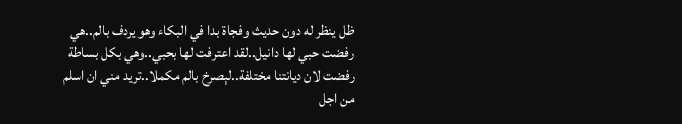ظل ينظر له دون حديث وفجاة بدا في البكاء وهو يردف بالم..هي رفضت حبي لها دانيل..لقد اعترفت لها بحبي..وهي بكل بساطة رفضت لان ديانتنا مختلفة..لېصرخ بالم مكملا..تريد مني ان اسلم من اجل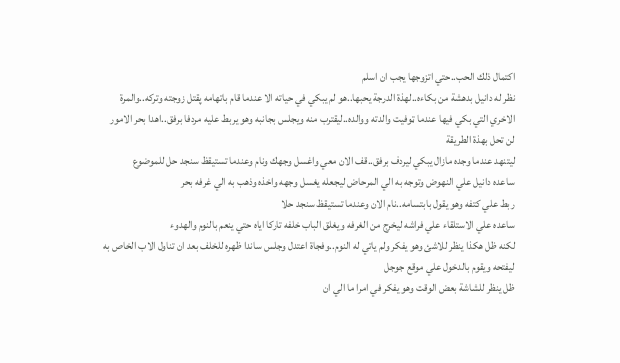اكتمال ذلك الحب..حتي اتزوجها يجب ان اسلم
نظر له دانيل بدهشة من بكاءه..لهذة الدرجة يحبها..هو لم يبكي في حياته الا عندما قام باتهامه پقتل زوجته وتركه..والمرة الاخري التي بكي فيها عندما ټوفيت والدته ووالده..ليقترب منه ويجلس بجانبه وهو يربط عليه مردفا برفق..اهدا بحر الامور لن تحل بهذة الطريقة
ليتنهد عندما وجده مازال يبكي ليردف برفق..قف الان معي واغسل وجهك ونام وعندما تستيقظ سنجد حل للموضوع
ساعده دانيل علي النهوض وتوجه به الي المرحاض ليجعله يغسل وجهه واخذه وذهب به الي غرفه بحر
ربط علي كتفه وهو يقول بابتسامه..نام الان وعندما تستيقظ سنجد حلا
ساعده علي الاستلقاء علي فراشه ليخرج من الغرفه ويغلق الباب خلفه تاركا اياه حتي ينعم بالنوم والهدوء
لكنه ظل هكذا ينظر للاشئ وهو يفكر ولم ياتي له النوم..وفجاة اعتدل وجلس ساندا ظهره للخلف بعد ان تناول الاب الخاص به ليفتحه ويقوم بالدخول علي موقع جوجل
ظل ينظر للشاشة بعض الوقت وهو يفكر في امرا ما الي ان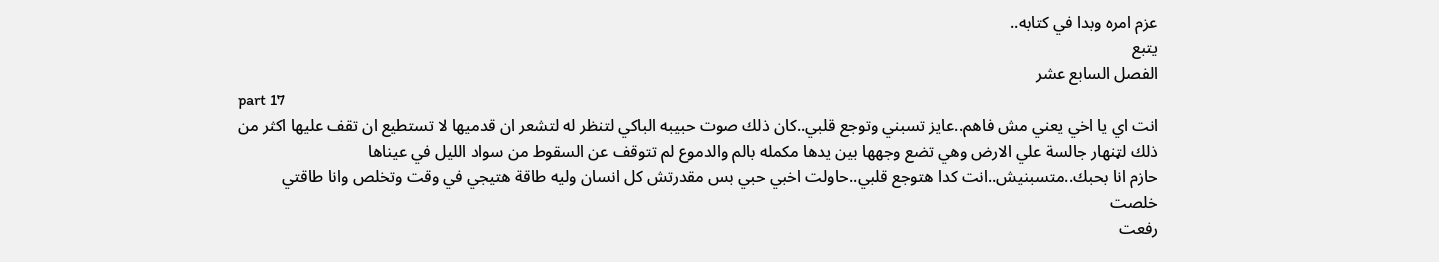عزم امره وبدا في كتابه..
يتبع
الفصل السابع عشر
part 17
انت اي يا اخي يعني مش فاهم..عايز تسبني وتوجع قلبي..كان ذلك صوت حبيبه الباكي لتنظر له لتشعر ان قدميها لا تستطيع ان تقف عليها اكثر من ذلك لټنهار جالسة علي الارض وهي تضع وجهها بين يدها مكمله بالم والدموع لم تتوقف عن السقوط من سواد الليل في عيناها
حازم انا بحبك..متسبنيش..انت كدا هتوجع قلبي..حاولت اخبي حبي بس مقدرتش كل انسان وليه طاقة هتيجي في وقت وتخلص وانا طاقتي خلصت
رفعت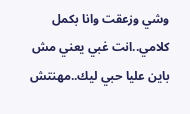وشي وزعقت وانا بكمل كلامي..انت غبي يعني مش باين عليا حبي ليك..مهنتش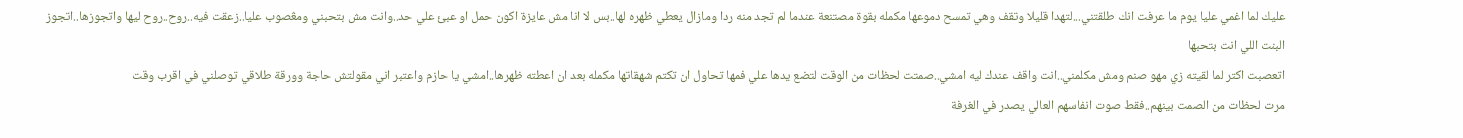عليك لما اغمي عليا يوم ما عرفت انك طلقتني...لتهدا قليلا وتقف وهي تمسح دموعها مكمله بقوة مصتنعة عندما لم تجد منه ردا ومازال يعطي ظهره لها..بس لا انا مش عايزة اكون حمل او عبئ علي حد..وانت مش بتحبني ومڠصوب عليا..زعقت فيه..روح..روح ليها واتجوزها..اتجوز البنت اللي انت بتحبها
اتعصبت اكتر لما لقيته زي مهو صنم ومش مكلمني..انت واقف عندك ليه امشي..صمتت لحظات من الوقت لتضع يدها علي فمها تحاول ان تكتم شهقاتها مكمله بعد ان اعطته ظهرها..امشي يا حازم واعتبر اني مقولتش حاجة وورقة طلاقي توصلني في اقرب وقت
مرت لحظات من الصمت بينهم..فقط صوت انفاسهم العالي يصدر في الغرفة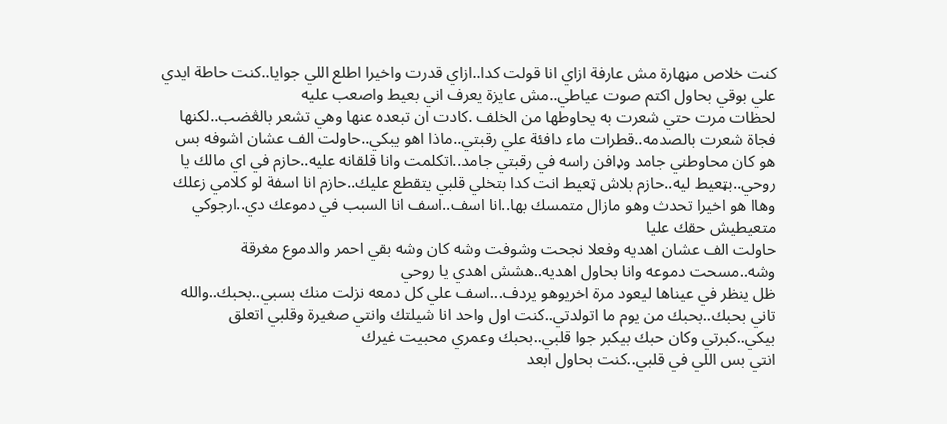كنت خلاص مڼهارة مش عارفة ازاي انا قولت كدا..ازاي قدرت واخيرا اطلع اللي جوايا..كنت حاطة ايدي علي بوقي بحاول اكتم صوت عياطي..مش عايزة يعرف اني بعيط واصعب عليه
لحظات مرت حتي شعرت به يحاوطها من الخلف .كادت ان تبعده عنها وهي تشعر بالڠضب..لكنها فجاة شعرت بالصدمه..قطرات ماء دافئة علي رقبتي..ماذا اهو يبكي..حاولت الف عشان اشوفه بس هو كان محاوطني جامد وډافن راسه في رقبتي جامد..اتكلمت وانا قلقانه عليه..حازم في اي مالك يا روحي..بټعيط ليه..حازم بلاش ټعيط انت كدا بتخلي قلبي يتقطع عليك..حازم انا اسفة لو كلامي زعلك
وهاا هو اخيرا تحدث وهو مازال متمسك بها..انا اسف..اسف انا السبب في دموعك دي..ارجوكي متعيطيش حقك عليا
حاولت الف عشان اهديه وفعلا نجحت وشوفت وشه كان وشه بقي احمر والدموع مغرقة وشه..مسحت دموعه وانا بحاول اهديه..هشش اهدي يا روحي
ظل ينظر في عيناها ليعود مرة اخريوهو يردف...اسف علي كل دمعه نزلت منك بسبي..بحبك..والله تاني بحبك..بحبك من يوم ما اتولدتي..كنت اول واحد انا شيلتك وانتي صغيرة وقلبي اتعلق بيكي..كبرتي وكان حبك بيكبر جوا قلبي..بحبك وعمري محبيت غيرك
انتي بس اللي في قلبي..كنت بحاول ابعد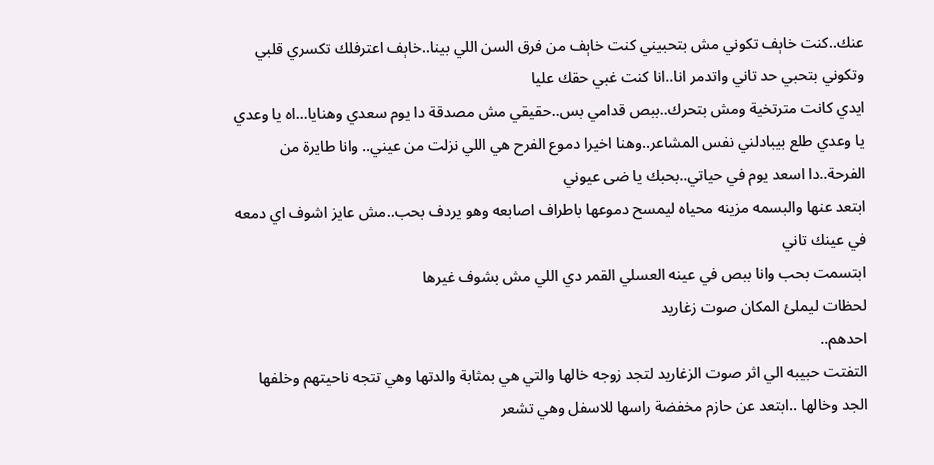عنك..كنت خاېف تكوني مش بتحبيني كنت خاېف من فرق السن اللي بينا..خاېف اعترفلك تكسري قلبي وتكوني بتحبي حد تاني واتدمر انا..انا كنت غبي حقك عليا
ايدي كانت مترتخية ومش بتحرك..ببص قدامي بس..حقيقي مش مصدقة دا يوم سعدي وهنايا...اه يا وعدي يا وعدي طلع بيبادلني نفس المشاعر..وهنا اخيرا دموع الفرح هي اللي نزلت من عيني.. وانا طايرة من الفرحة..دا اسعد يوم في حياتي..بحبك يا ضى عيوني
ابتعد عنها والبسمه مزينه محياه ليمسح دموعها باطراف اصابعه وهو يردف بحب..مش عايز اشوف اي دمعه في عينك تاني
ابتسمت بحب وانا ببص في عينه العسلي القمر دي اللي مش بشوف غيرها
لحظات ليملئ المكان صوت زغاريد
احدهم..
التفتت حبيبه الي اثر صوت الزغاريد لتجد زوجه خالها والتي هي بمثابة والدتها وهي تتجه ناحيتهم وخلفها الجد وخالها ..ابتعد عن حازم مخفضة راسها للاسفل وهي تشعر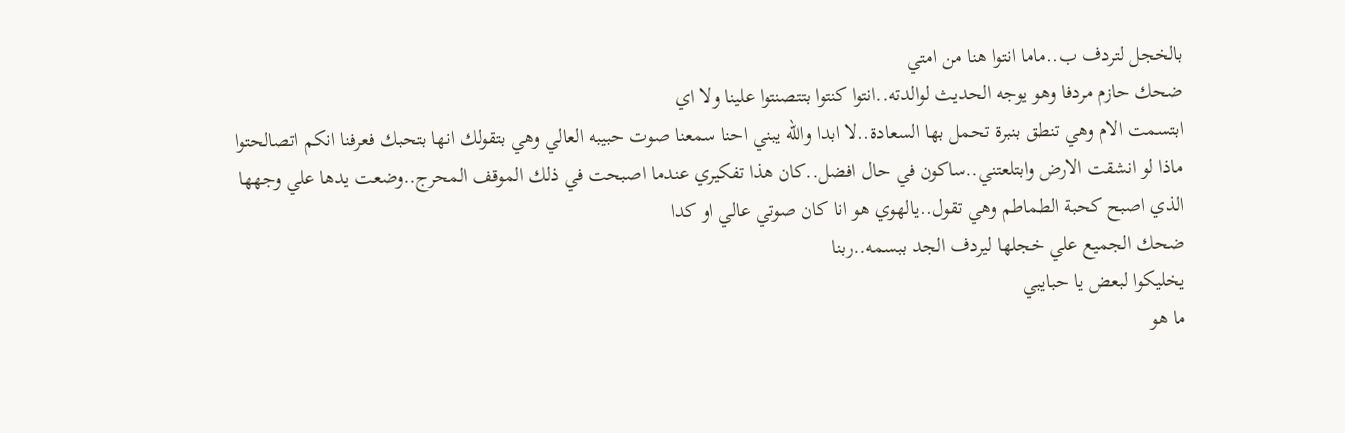بالخجل لتردف ب..ماما انتوا هنا من امتي
ضحك حازم مردفا وهو يوجه الحديث لوالدته..انتوا كنتوا بتتصنتوا علينا ولا اي
ابتسمت الام وهي تنطق بنبرة تحمل بها السعادة..لا ابدا والله يبني احنا سمعنا صوت حبيبه العالي وهي بتقولك انها بتحبك فعرفنا انكم اتصالحتوا
ماذا لو انشقت الارض وابتلعتني..ساكون في حال افضل..كان هذا تفكيري عندما اصبحت في ذلك الموقف المحرج..وضعت يدها علي وجهها الذي اصبح كحبة الطماطم وهي تقول..يالهوي هو انا كان صوتي عالي او كدا
ضحك الجميع علي خجلها ليردف الجد ببسمه..ربنا
يخليكوا لبعض يا حبايبي
ما هو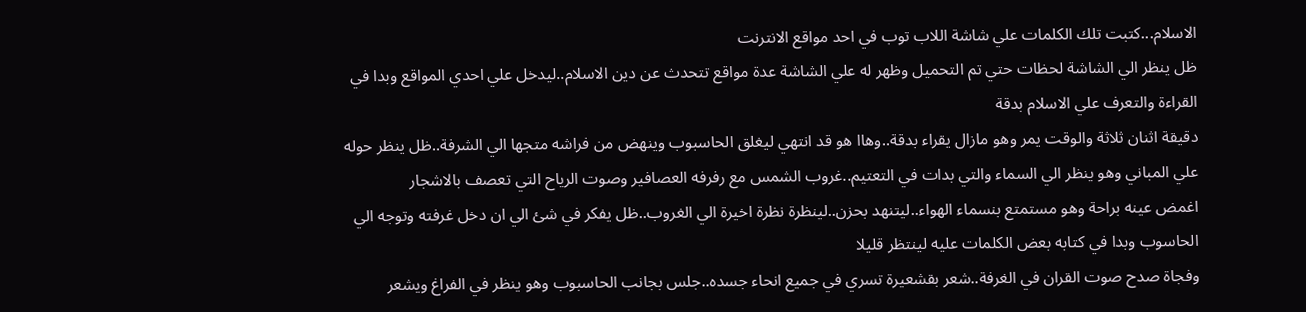الاسلام...كتبت تلك الكلمات علي شاشة اللاب توب في احد مواقع الانترنت
ظل ينظر الي الشاشة لحظات حتي تم التحميل وظهر له علي الشاشة عدة مواقع تتحدث عن دين الاسلام..ليدخل علي احدي المواقع وبدا في القراءة والتعرف علي الاسلام بدقة
دقيقة اثنان ثلاثة والوقت يمر وهو مازال يقراء بدقة..وهاا هو قد انتهي ليغلق الحاسبوب وينهض من فراشه متجها الي الشرفة..ظل ينظر حوله علي المباني وهو ينظر الي السماء والتي بدات في التعتيم..غروب الشمس مع رفرفه العصافير وصوت الرياح التي تعصف بالاشجار
اغمض عينه براحة وهو مستمتع بنسماء الهواء..ليتنهد بحزن..لينظرة نظرة اخيرة الي الغروب..ظل يفكر في شئ الي ان دخل غرفته وتوجه الي الحاسوب وبدا في كتابه بعض الكلمات عليه لينتظر قليلا
وفجاة صدح صوت القران في الغرفة..شعر بقشعيرة تسري في جميع انحاء جسده..جلس بجانب الحاسبوب وهو ينظر في الفراغ ويشعر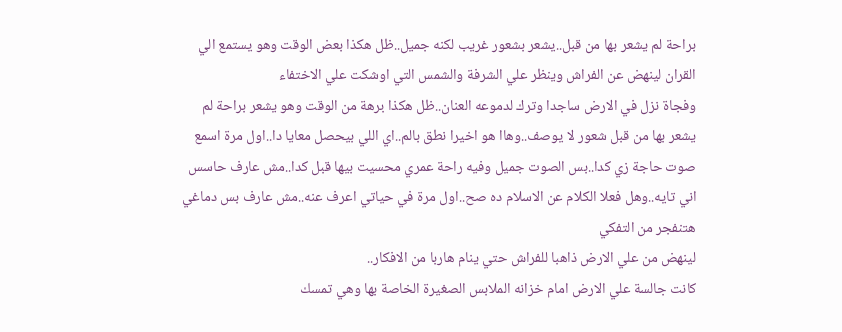براحة لم يشعر بها من قبل..يشعر بشعور غريب لكنه جميل..ظل هكذا بعض الوقت وهو يستمع الي القران لينهض عن الفراش وينظر علي الشرفة والشمس التي اوشكت علي الاختفاء
وفجاة نزل في الارض ساجدا وترك لدموعه العنان..ظل هكذا برهة من الوقت وهو يشعر براحة لم يشعر بها من قبل شعور لا يوصف..وهاا هو اخيرا نطق بالم..اي اللي بيحصل معايا دا..اول مرة اسمع صوت حاجة زي كدا..بس الصوت جميل وفيه راحة عمري محسيت بيها قبل كدا..مش عارف حاسس اني تايه..وهل فعلا الكلام عن الاسلام ده صح..اول مرة في حياتي اعرف عنه..مش عارف بس دماغي ھتنفجر من التفكي
لينهض من علي الارض ذاهبا للفراش حتي ينام هاربا من الافكار..
كانت جالسة علي الارض امام خزانه الملابس الصغيرة الخاصة بها وهي تمسك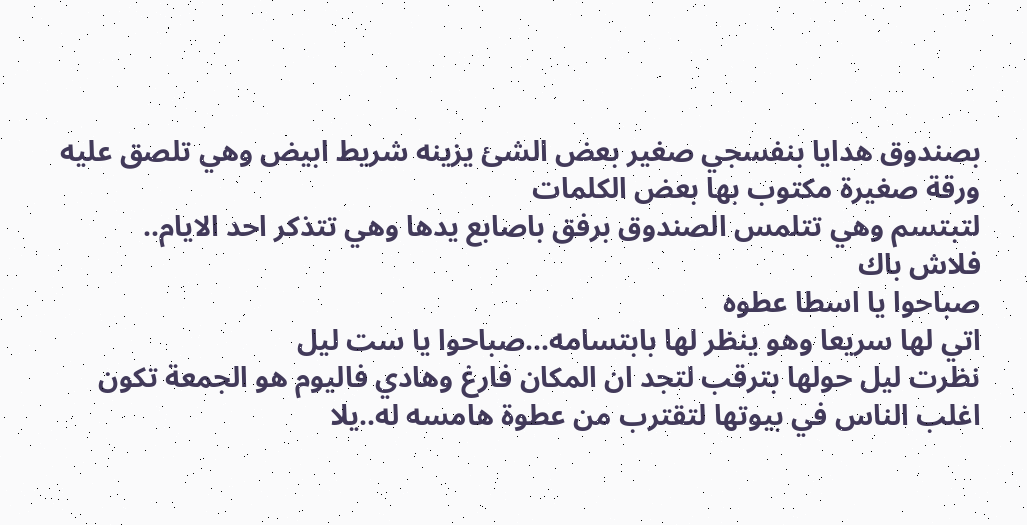بصندوق هدايا بنفسجي صغير بعض الشئ يزينه شريط ابيض وهي تلصق عليه ورقة صغيرة مكتوب بها بعض الكلمات
لتبتسم وهي تتلمس الصندوق برفق باصابع يدها وهي تتذكر احد الايام..
فلاش باك
صباحوا يا اسطا عطوه
اتي لها سريعا وهو ينظر لها بابتسامه...صباحوا يا ست ليل
نظرت ليل حولها بترقب لتجد ان المكان فارغ وهادي فاليوم هو الجمعة تكون اغلب الناس في بيوتها لتقترب من عطوة هامسه له..يلا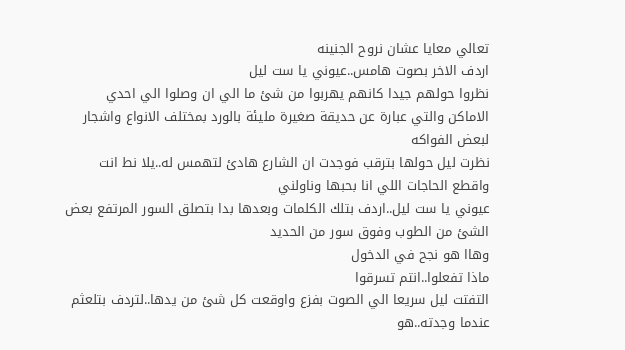تعالي معايا عشان نروح الجنينه
اردف الاخر بصوت هامس..عيوني يا ست ليل
نظروا حولهم جيدا كانهم يهربوا من شئ ما الي ان وصلوا الي احدي الاماكن والتي عبارة عن حديقة صغيرة مليئة بالورد بمختلف الانواع واشجار لبعض الفواكه
نظرت ليل حولها بترقب فوجدت ان الشارع هادئ لتهمس له..يلا نط انت واقطع الحاجات اللي انا بحبها وناولني
عيوني يا ست ليل..اردف بتلك الكلمات وبعدها بدا بتصلق السور المرتفع بعض الشئ من الطوب وفوق سور من الحديد
وهاا هو نجح في الدخول
ماذا تفعلوا..انتم تسرقوا
التفتت ليل سريعا الي الصوت بفزع واوقعت كل شئ من يدها..لتردف بتلعثم عندما وجدته..هو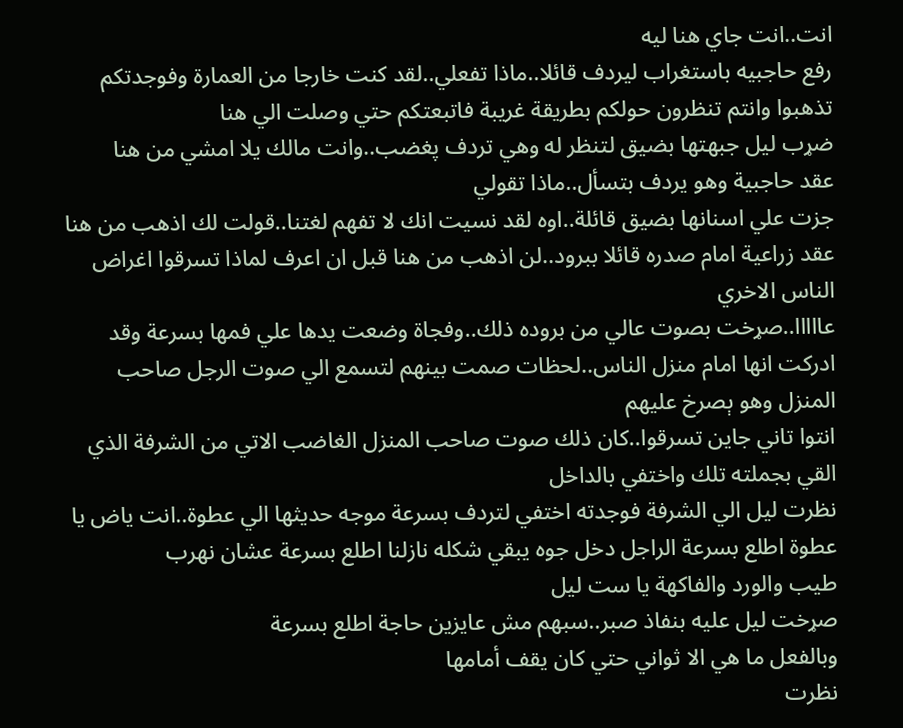انت..انت جاي هنا ليه
رفع حاجبيه باستغراب ليردف قائلا..ماذا تفعلي..لقد كنت خارجا من العمارة وفوجدتكم تذهبوا وانتم تنظرون حولكم بطريقة غريبة فاتبعتكم حتي وصلت الي هنا
ضړب ليل جبهتها بضيق لتنظر له وهي تردف پغضب..وانت مالك يلا امشي من هنا
عقد حاجبية وهو يردف بتسأل..ماذا تقولي
جزت علي اسنانها بضيق قائلة..اوه لقد نسيت انك لا تفهم لغتنا..قولت لك اذهب من هنا
عقد زراعية امام صدره قائلا ببرود..لن اذهب من هنا قبل ان اعرف لماذا تسرقوا اغراض الناس الاخري
عااااا..صړخت بصوت عالي من بروده ذلك..وفجاة وضعت يدها علي فمها بسرعة وقد ادركت انها امام منزل الناس..لحظات صمت بينهم لتسمع الي صوت الرجل صاحب المنزل وهو ېصرخ عليهم
انتوا تاني جاين تسرقوا..كان ذلك صوت صاحب المنزل الغاضب الاتي من الشرفة الذي القي بجملته تلك واختفي بالداخل
نظرت ليل الي الشرفة فوجدته اختفي لتردف بسرعة موجه حديثها الي عطوة..انت ياض يا عطوة اطلع بسرعة الراجل دخل جوه يبقي شكله نازلنا اطلع بسرعة عشان نهرب
طيب والورد والفاكهة يا ست ليل
صړخت ليل عليه بنفاذ صبر..سبهم مش عايزين حاجة اطلع بسرعة
وبالفعل ما هي الا ثواني حتي كان يقف أمامها
نظرت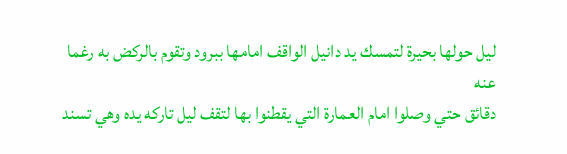ليل حولها بحيرة لتمسك يد دانيل الواقف امامها ببرود وتقوم بالركض به رغما
عنه
دقائق حتي وصلوا امام العمارة التي يقطنوا بها لتقف ليل تاركه يده وهي تسند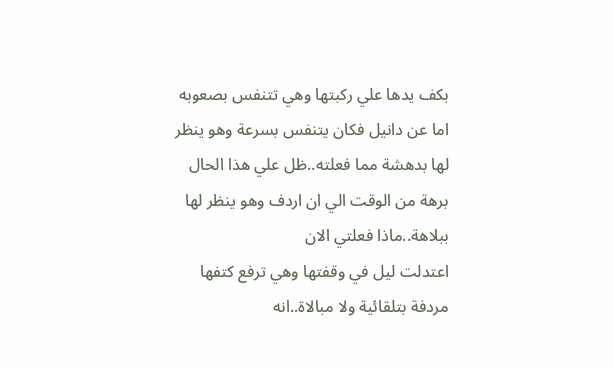بكف يدها علي ركبتها وهي تتنفس بصعوبه
اما عن دانيل فكان يتنفس بسرعة وهو ينظر لها بدهشة مما فعلته..ظل علي هذا الحال برهة من الوقت الي ان اردف وهو ينظر لها ببلاهة..ماذا فعلتي الان
اعتدلت ليل في وقفتها وهي ترفع كتفها مردفة بتلقائية ولا مبالاة..انه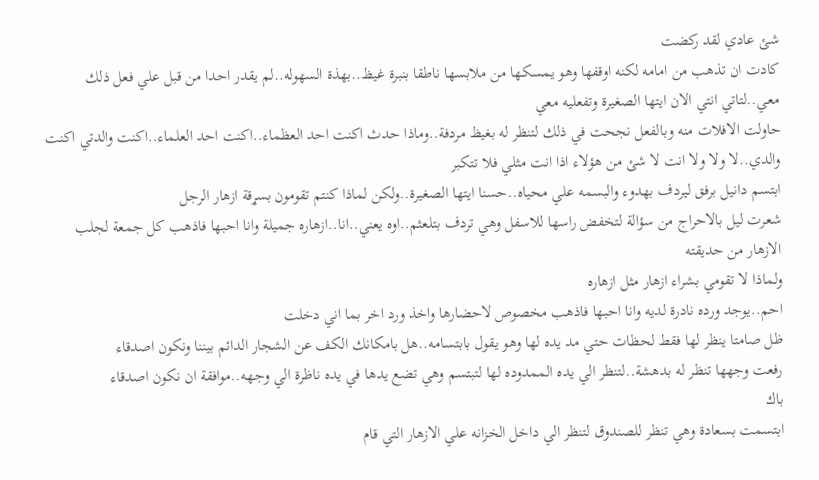شئ عادي لقد ركضت
كادت ان تذهب من امامه لكنه اوقفها وهو يمسكها من ملابسها ناطقا بنبرة غيظ..بهذة السهوله..لم يقدر احدا من قبل علي فعل ذلك معي..لتاتي انتي الان ايتها الصغيرة وتفعليه معي
حاولت الافلات منه وبالفعل نجحت في ذلك لتنظر له بغيظ مردفة..وماذا حدث اكنت احد العظماء..اكنت احد العلماء..اكنت والدتي اكنت والدي..لا ولا ولا انت لا شئ من هؤلاء اذا انت مثلي فلا تتكبر
ابتسم دانيل برفق ليردف بهدوء والبسمه علي محياه..حسنا ايتها الصغيرة..ولكن لماذا كنتم تقومون بسړقة ازهار الرجل
شعرت ليل بالاحراج من سؤالة لتخفض راسها للاسفل وهي تردف بتلعثم..اوه يعني..انا..ازهاره جميلة وانا احبها فاذهب كل جمعة لجلب الازهار من حديقته
ولماذا لا تقومي بشراء ازهار مثل ازهاره
احم..يوجد ورده نادرة لديه وانا احبها فاذهب مخصوص لاحضارها واخذ ورد اخر بما اني دخلت
ظل صامتا ينظر لها فقط لحظات حتي مد يده لها وهو يقول بابتسامه..هل بامكانك الكف عن الشجار الدائم بيننا ونكون اصدقاء
رفعت وجهها تنظر له بدهشة..لتنظر الي يده الممدوده لها لتبتسم وهي تضع يدها في يده ناظرة الي وجهه..موافقة ان نكون اصدقاء
باك
ابتسمت بسعادة وهي تنظر للصندوق لتنظر الي داخل الخزانه علي الازهار التي قام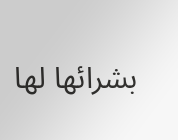بشرائها لها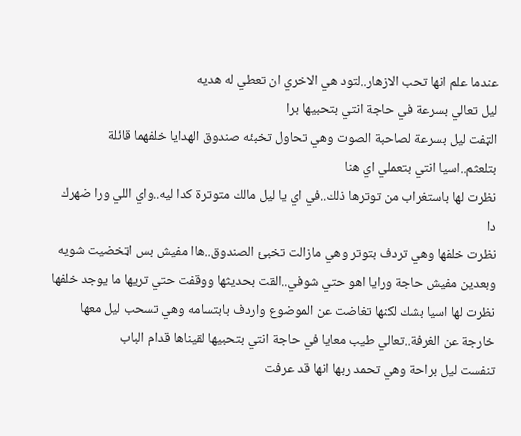عندما علم انها تحب الازهار..لتود هي الاخري ان تعطي له هديه
ليل تعالي بسرعة في حاجة انتي بتحبيها برا
الټفت ليل بسرعة لصاحبة الصوت وهي تحاول تخبئه صندوق الهدايا خلفهما قائلة بتلعثم..اسيا انتي بتعملي اي هنا
نظرت لها باستغراب من توترها ذلك..في اي يا ليل مالك متوترة كدا ليه..واي اللي ورا ضهرك دا
نظرت خلفها وهي تردف بتوتر وهي مازالت تخبئ الصندوق..هاا مفيش بس اټخضيت شويه وبعدين مفيش حاجة ورايا اهو حتي شوفي..القت بحديثها ووقفت حتي تريها ما يوجد خلفها
نظرت لها اسيا بشك لكنها تغاضت عن الموضوع واردف بابتسامه وهي تسحب ليل معها خارجة عن الغرفة..تعالي طيب معايا في حاجة انتي بتحبيها لقيناها قدام الباب
تنفست ليل براحة وهي تحمد ربها انها قد عرفت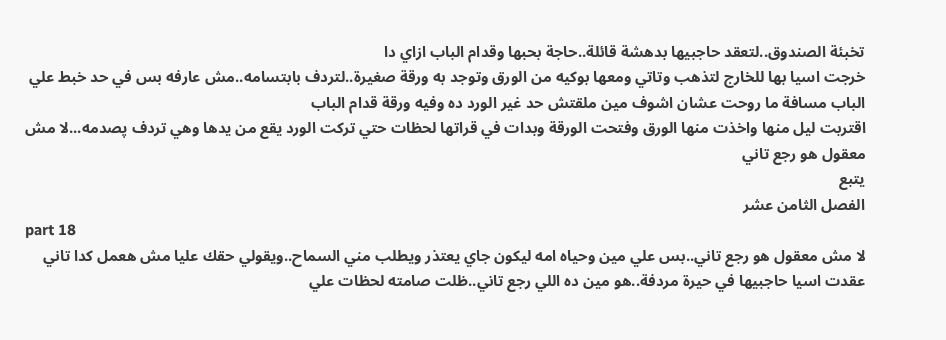تخبئة الصندوق..لتعقد حاجبيها بدهشة قائلة..حاجة بحبها وقدام الباب ازاي دا
خرجت اسيا بها للخارج لتذهب وتاتي ومعها بوكيه من الورق وتوجد به ورقة صغيرة..لتردف بابتسامه..مش عارفه بس في حد خبط علي الباب مسافة ما روحت عشان اشوف مين ملقتش حد غير الورد ده وفيه ورقة قدام الباب
اقتربت ليل منها واخذت منها الورق وفتحت الورقة وبدات في قراتها لحظات حتي تركت الورد يقع من يدها وهي تردف پصدمه...لا مش معقول هو رجع تاني
يتبع
الفصل الثامن عشر
part 18
لا مش معقول هو رجع تاني..بس علي مين وحياه امه ليكون جاي يعتذر ويطلب مني السماح..ويقولي حقك عليا مش هعمل كدا تاني
عقدت اسيا حاجبيها في حيرة مردفة..هو مين ده اللي رجع تاني..ظلت صامته لحظات علي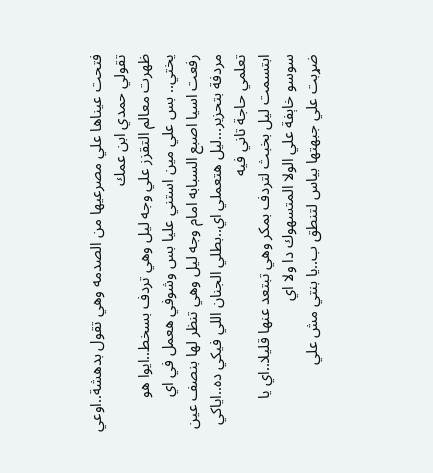فتحت عيناها علي مصرعيها من الصدمه وهي تقول بدهشة..اوعي تقولي حمدي ابن عمك
ظهرت معالم التقزز علي وجه ليل وهي تردف بسخط..ايوا هو يختي.. بس علي مين استني عليا بس وشوفي هعمل في اي
رفعت اسيا اصبع السبابه امام وجه ليل وهي تنظر لها بنصف عين مردفة بتحزير...ليل هتعملي اي..بطلي الجنان اللي فيكي ده..اياكي تعلمي حاجة تاني فيه
ابتسمت ليل بخبث لتردف بمكر وهي تبتعد عنها قليلا..اي يا سوسو خاېفة علي الولا المتسهوك دا ولا اي
ضړبت علي جبهتها بياس لتنطق ب..يا بنتي مش علي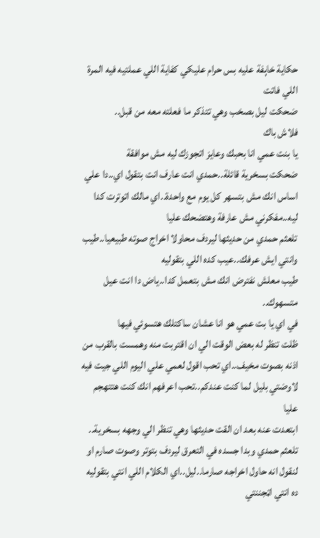حكاية خاېفة عليه بس حرام عليكي كفاية اللي عملتيه فيه المرة اللي فاتت
ضحكت ليل بصخب وهي تتذكر ما فعلته معه من قبل..
فلاش باك
يا بنت عمي انا بحبك وعايز اتجوزك ليه مش موافقة
ضحكت بسخرية قائلة..حمدي انت عارف انت بتقول اي..دا علي اساس انك مش بتسهر كل يوم مع واحدة..اي مالك اتوترت كدا ليه..مفكرني مش عارفة وهتضحك عليا
تلعثم حمدي من حديثها ليردف محاولا اخراج صوته طبيعيا..طيب وانتي ايش عرفك..عيب كده اللي بتقوليه
طيب معلش نفترض انك مش بتعمل كدا..ياض دا انت عيل متسهوك..
في اي يا بت عمي هو انا عشان ساكتلك هتسوئي فيها
ظلت تنظر له بعض الوقت الي ان اقتربت منه وهمست بالقرب من اذنه بصوت مخيف..اي تحب اقول لعمي علي اليوم اللي جيت فيه لاوضتي بليل لما كنت عندكم..تحب اعرفهم انك كنت هتتھجم عليا
ابتعدت عنه بعد ان القت حديثها وهي تنظر الي وجهه بسخرية..
تلعثم حمدي وبدا جسده في التعرق ليردف بتوتر وصوت صارم او لنقول انه حاول اخراجه صارما..ليل..اي الكلام اللي انتي بتقوليه ده انتي اټجننتي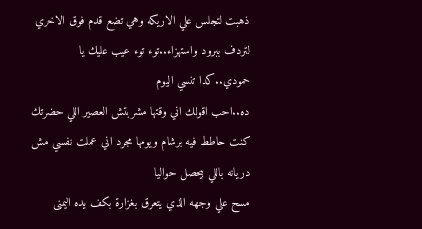ذهبت لتجلس علي الاريكه وهي تضع قدم فوق الاخري لتردف ببرود واستهزاء..توء توء عيب عليك يا حمودي..كدا تنسي اليوم
ده..احب اقولك اني وقتها مشربتش العصير اللي حضرتك كنت حاطط فيه برشام ويومها مجرد اني عملت نفسي مش دريانه باللي بيحصل حواليا
مسح علي وجهه الذي يتعرق بغزارة بكف يده اليمنى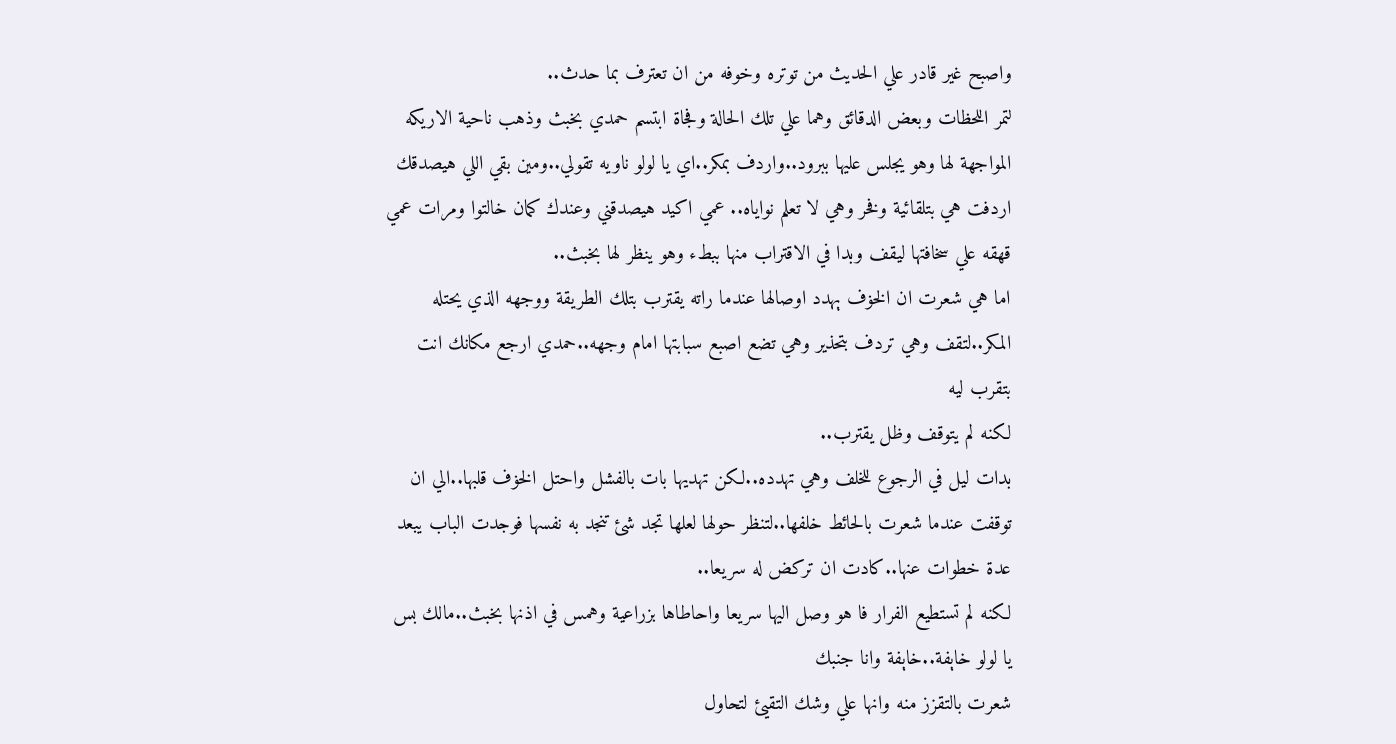واصبح غير قادر علي الحديث من توتره وخوفه من ان تعترف بما حدث..
لتمر اللحظات وبعض الدقائق وهما علي تلك الحالة وفجاة ابتسم حمدي بخبث وذهب ناحية الاريكه المواجهة لها وهو يجلس عليها ببرود..واردف بمكر..اي يا لولو ناويه تقولي..ومين بقي اللي هيصدقك
اردفت هي بتلقائية وفخر وهي لا تعلم نواياه.. عمي اكيد هيصدقني وعندك كمان خالتوا ومرات عمي
قهقه علي سخافتها ليقف وبدا في الاقتراب منها ببطء وهو ينظر لها بخبث..
اما هي شعرت ان الخۏف ېهدد اوصالها عندما راته يقترب بتلك الطريقة ووجهه الذي يحتله المكر..لتقف وهي تردف بتحذير وهي تضع اصبع سبابتها امام وجهه..حمدي ارجع مكانك انت بتقرب ليه
لكنه لم يتوقف وظل يقترب..
بدات ليل في الرجوع للخلف وهي تهدده..لكن تهديها بات بالفشل واحتل الخۏف قلبها..الي ان توقفت عندما شعرت بالحائط خلفها..لتنظر حولها لعلها تجد شئ تنجد به نفسها فوجدت الباب يبعد عدة خطوات عنها..كادت ان تركض له سريعا..
لكنه لم تستطيع الفرار فا هو وصل اليها سريعا واحاطاها بزراعية وهمس في اذنها بخبث..مالك بس يا لولو خاېفة..خاېفة وانا جنبك
شعرت بالتقزز منه وانها علي وشك التقيئ لتحاول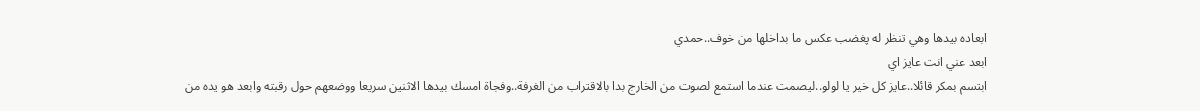ابعاده بيدها وهي تنظر له پغضب عكس ما بداخلها من خوف..حمدي
ابعد عني انت عايز اي
ابتسم بمكر قائلا..عايز كل خير يا لولو..ليصمت عندما استمع لصوت من الخارج بدا بالاقتراب من الغرفة..وفجاة امسك بيدها الاثنين سريعا ووضعهم حول رقبته وابعد هو يده من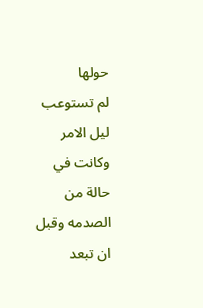حولها
لم تستوعب ليل الامر وكانت في حالة من الصدمه وقبل ان تبعد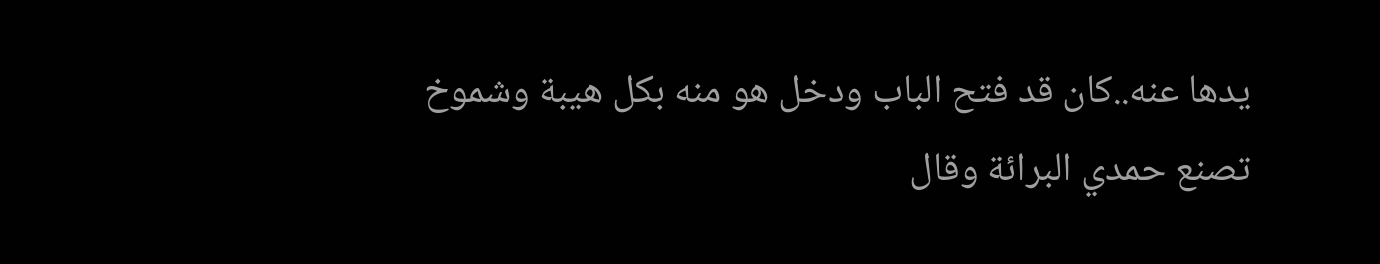يدها عنه..كان قد فتح الباب ودخل هو منه بكل هيبة وشموخ
تصنع حمدي البرائة وقال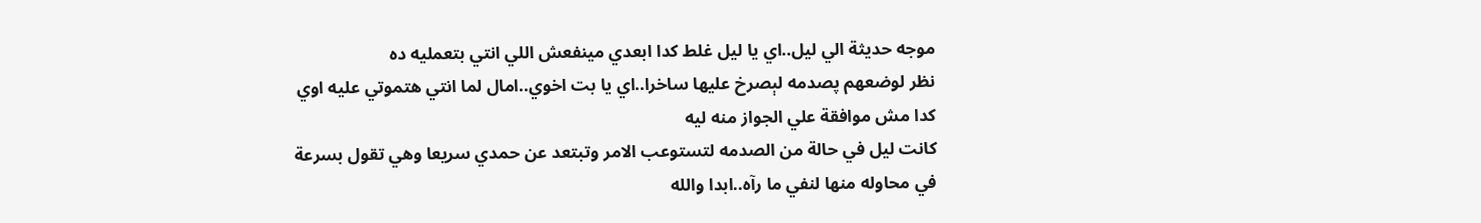موجه حديثة الي ليل..اي يا ليل غلط كدا ابعدي مينفعش اللي انتي بتعمليه ده
نظر لوضعهم پصدمه لېصرخ عليها ساخرا..اي يا بت اخوي..امال لما انتي ھتموتي عليه اوي كدا مش موافقة علي الجواز منه ليه
كانت ليل في حالة من الصدمه لتستوعب الامر وتبتعد عن حمدي سريعا وهي تقول بسرعة في محاوله منها لنفي ما رآه..ابدا والله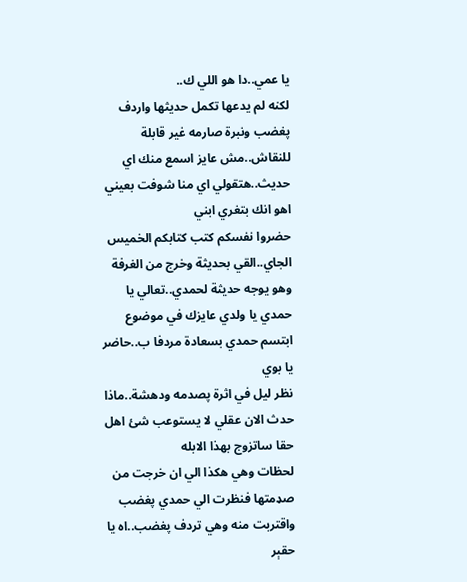يا عمي..دا هو اللي ك..
لكنه لم يدعها تكمل حديثها واردف پغضب ونبرة صارمه غير قابلة للنقاش..مش عايز اسمع منك اي حديث..هتقولي اي منا شوفت بعيني اهو انك بتغري ابني
حضروا نفسكم كتب كتابكم الخميس الجاي..القي بحديثة وخرج من الغرفة وهو يوجه حديثة لحمدي..تعالي يا حمدي يا ولدي عايزك في موضوع
ابتسم حمدي بسعادة مردفا ب..حاضر يا بوي
نظر ليل في اثرة پصدمه ودهشة..ماذا حدث الان عقلي لا يستوعب شئ اهل حقا ساتزوج بهذا الابله
لحظات وهي هكذا الي ان خرجت من صډمتها فنظرت الي حمدي پغضب واقتربت منه وهي تردف پغضب..اه يا حقېر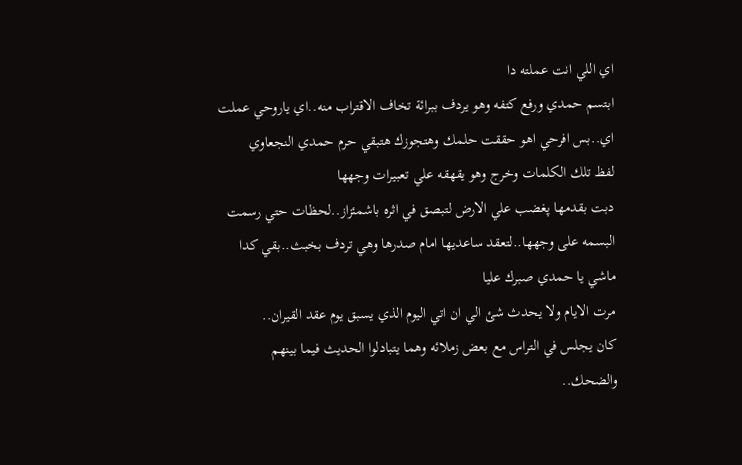اي اللي انت عملته دا
ابتسم حمدي ورفع كتفه وهو يردف ببرائة تخاف الاقتراب منه..اي ياروحي عملت اي..بس افرحي اهو حققت حلمك وهتجوزك هتبقي حرم حمدي النجعاوي
لفظ تلك الكلمات وخرج وهو يقهقه علي تعبيرات وجهها
دبت بقدمها پغضب علي الارض لتبصق في اثره باشمئزاز..لحظات حتي رسمت البسمه على وجهها..لتعقد ساعديها امام صدرها وهي تردف بخبث..بقي كدا ماشي يا حمدي صبرك عليا
مرت الايام ولا يحدث شئ الي ان اتي اليوم الذي يسبق يوم عقد القيران..
كان يجلس في التراس مع بعض زملائه وهما يتبادلوا الحديث فيما بينهم والضحك..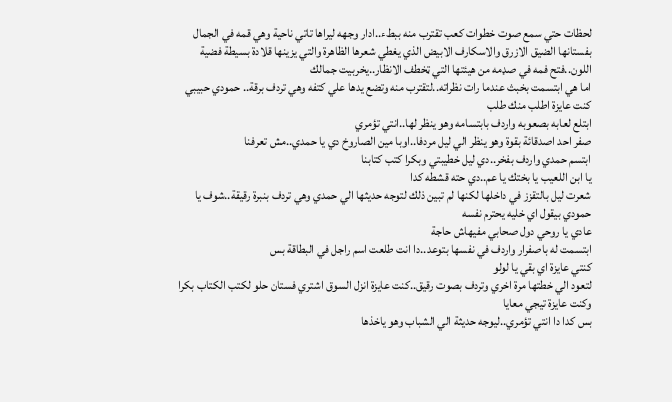لحظات حتي سمع صوت خطوات كعب تقترب منه ببطء..ادار وجهه ليراها تاتي ناحية وهي قمه في الجمال بفستانها الضيق الازرق والاسكارف الابيض الذي يغطي شعرها الظاهرة والتي يزينها قلادة بسيطة فضية اللون..فتح فمه في صډمه من هيئتها التي ټخطف الانظار..يخربيت جمالك
اما هي ابتسمت بخبث عندما رات نظراته..لتقترب منه وتضع يدها علي كتفه وهي تردف برقة.. حمودي حبيبي كنت عايزة اطلب منك طلب
ابتلع لعابه بصعوبه واردف بابتسامه وهو ينظر لها..انتي تؤمري
صفر احد اصدقائة بقوة وهو ينظر الي ليل مردفا..اوبا مين الصاروخ دي يا حمدي..مش تعرفنا
ابتسم حمدي واردف بفخر..دي ليل خطيبتي وبكرا كتب كتابنا
يا ابن اللعيب يا بختك يا عم..دي حته قشطه كدا
شعرت ليل بالتقزز في داخلها لكنها لم تبين ذلك لتوجه حديثها الي حمدي وهي تردف بنبرة رقيقة..شوف يا حمودي بيقول اي خليه يحترم نفسه
عادي يا روحي دول صحابي مفيهاش حاجة
ابتسمت له باصفرار واردف في نفسها بتوعد..دا انت طلعت اسم راجل في البطاقة بس
كنتي عايزة اي بقي يا لولو
لتعود الي خطتها مرة اخري وتردف بصوت رقيق..كنت عايزة انزل السوق اشتري فستان حلو لكتب الكتاب بكرا وكنت عايزة تيجي معايا
بس كدا دا انتي تؤمري..ليوجه حديثة الي الشباب وهو ياخذها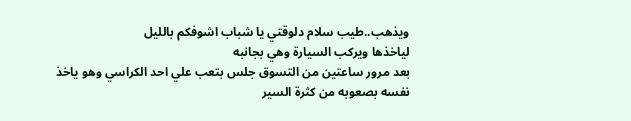ويذهب..طيب سلام دلوقتي يا شباب اشوفكم بالليل
لياخذها ويركب السيارة وهي بجانبه
بعد مرور ساعتين من التسوق جلس بتعب علي احد الكراسي وهو ياخذ نفسه بصعوبه من كثرة السير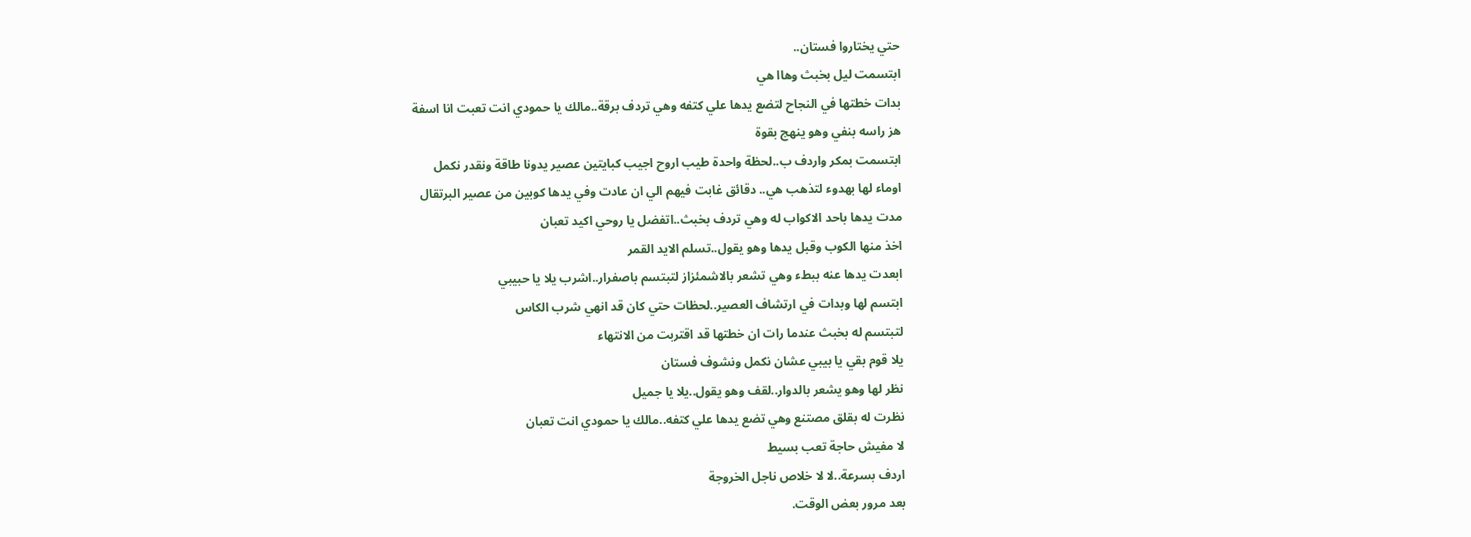حتي يختاروا فستان..
ابتسمت ليل بخبث وهاا هي
بدات خطتها في النجاح لتضع يدها علي كتفه وهي تردف برقة..مالك يا حمودي انت تعبت انا اسفة
هز راسه بنفي وهو ينهج بقوة
ابتسمت بمكر واردف ب..لحظة واحدة طيب اروح اجيب كبايتين عصير يدونا طاقة ونقدر نكمل
اوماء لها بهدوء لتذهب هي.. دقائق غابت فيهم الي ان عادت وفي يدها كوبين من عصير البرتقال
مدت يدها باحد الاكواب له وهي تردف بخبث..اتفضل يا روحي اكيد تعبان
اخذ منها الكوب وقبل يدها وهو يقول..تسلم الايد القمر
ابعدت يدها عنه ببطء وهي تشعر بالاشمئزاز لتبتسم باصفرار..اشرب يلا يا حبيبي
ابتسم لها وبدات في ارتشاف العصير..لحظات حتي كان قد انهي شرب الكاس
لتبتسم له بخبث عندما رات ان خطتها قد اقتربت من الانتهاء
يلا قوم بقي يا بيبي عشان نكمل ونشوف فستان
نظر لها وهو يشعر بالدوار..لقف وهو يقول..يلا يا جميل
نظرت له بقلق مصتنع وهي تضع يدها علي كتفه..مالك يا حمودي انت تعبان
لا مفيش حاجة تعب بسيط
اردف بسرعة..لا لا خلاص ناجل الخروجة
بعد مرور بعض الوقت.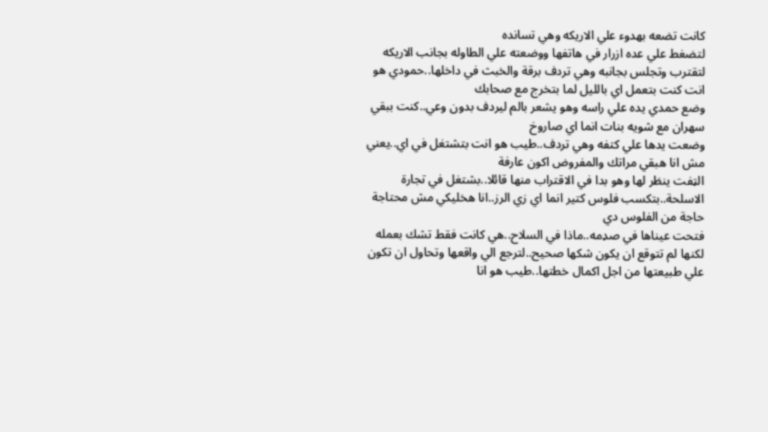كانت تضعه بهدوء علي الاريكه وهي تسانده
لتضغط علي عده ازرار في هاتفها ووضعته علي الطاوله بجانب الاريكه لتقترب وتجلس بجانبه وهي تردف برقة والخبث في داخلها..حمودي هو انت كنت بتعمل اي بالليل لما بتخرج مع صحابك
وضع حمدي يده علي راسه وهو يشعر بالم ليردف بدون وعي..كنت ببقي سهران مع شويه بنات انما اي صاروخ
وضعت يدها علي كتفه وهي تردف..طيب هو انت بتشتغل في اي..يعني مش انا هبقي مراتك والمفروض اكون عارفة
الټفت ينظر لها وهو بدا في الاقتراب منها قائلا..بشتغل في تجارة الاسلحة..بتكسب فلوس كتير انما اي زي الرز..انا هخليكي مش محتاجة حاجة من الفلوس دي
فتحت عيناها في صډمه..ماذا في السلاح..هي كانت فقط تشك بعمله لكنها لم تتوقع ان يكون شكها صحيح..لترجع الي واقعها وتحاول ان تكون علي طبيعتها من اجل اكمال خطتها..طيب هو انا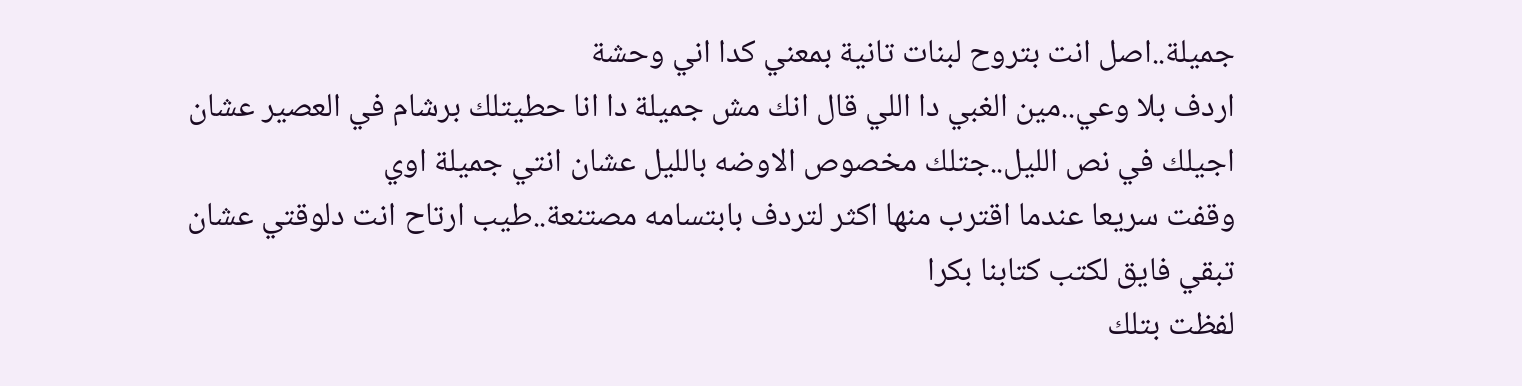جميلة..اصل انت بتروح لبنات تانية بمعني كدا اني وحشة
اردف بلا وعي..مين الغبي دا اللي قال انك مش جميلة دا انا حطيتلك برشام في العصير عشان اجيلك في نص الليل..جتلك مخصوص الاوضه بالليل عشان انتي جميلة اوي
وقفت سريعا عندما اقترب منها اكثر لتردف بابتسامه مصتنعة..طيب ارتاح انت دلوقتي عشان تبقي فايق لكتب كتابنا بكرا
لفظت بتلك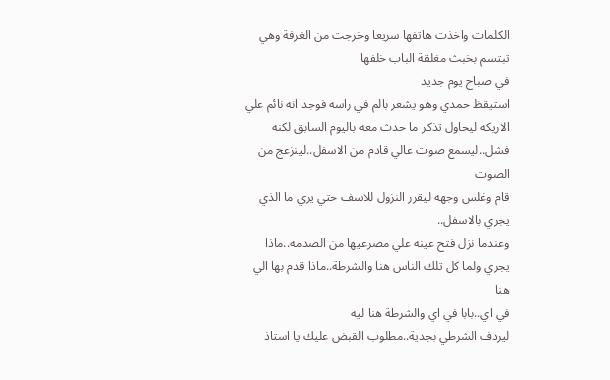الكلمات واخذت هاتفها سريعا وخرجت من الغرفة وهي تبتسم بخبث مغلقة الباب خلفها
في صباح يوم جديد
استيقظ حمدي وهو يشعر بالم في راسه فوجد انه نائم علي الاريكه ليحاول تذكر ما حدث معه باليوم السابق لكنه فشل..ليسمع صوت عالي قادم من الاسفل..لينزعج من الصوت
قام وغلس وجهه ليقرر النزول للاسف حتي يري ما الذي يجري بالاسفل..
وعندما نزل فتح عينه علي مصرعيها من الصدمه..ماذا يجري ولما كل تلك الناس هنا والشرطة..ماذا قدم بها الي هنا
في اي..بابا في اي والشرطة هنا ليه
ليردف الشرطي بجدية..مطلوب القبض عليك يا استاذ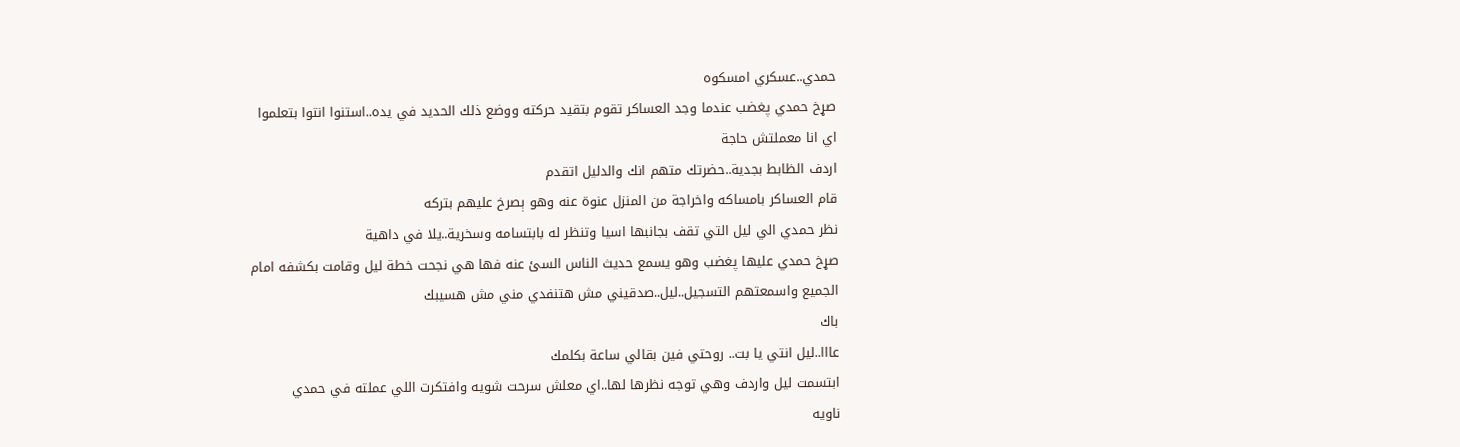حمدي..عسكري امسكوه
صړخ حمدي پغضب عندما وجد العساكر تقوم بتقيد حركته ووضع ذلك الحديد في يده..استنوا انتوا بتعلموا اي انا معملتش حاجة
اردف الظابط بجدية..حضرتك متهم انك والدليل اتقدم
قام العساكر بامساكه واخراجة من المنزل عنوة عنه وهو ېصرخ عليهم بتركه
نظر حمدي الي ليل التي تقف بجانبها اسيا وتنظر له بابتسامه وسخرية..يلا في داهية
صړخ حمدي عليها پغضب وهو يسمع حديث الناس السئ عنه فها هي نجحت خطة ليل وقامت بكشفه امام الجميع واسمعتهم التسجيل..ليل..صدقيني مش هتنفدي مني مش هسيبك
باك
عااا..ليل انتي يا بت.. روحتي فين بقالي ساعة بكلمك
ابتسمت ليل واردف وهي توجه نظرها لها..اي معلش سرحت شويه وافتكرت اللي عملته في حمدي
ناويه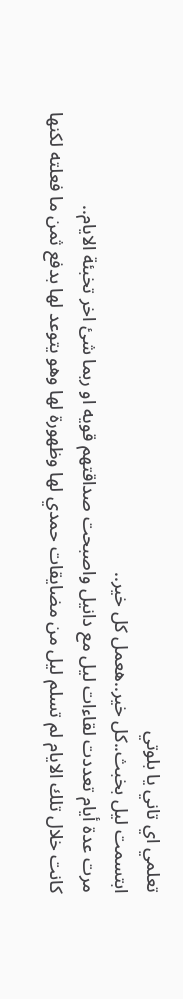تعلمي اي تاني يا بلوتي
ابتسمت ليل بخبث..كل خير..هعمل كل خير..
مرت عدة أيام تعددت لقاءات ليل مع دانيل واصبحت صداقتهم قويه او ربما شئ اخر تخبئة الايام..
كانت خلال تلك الايام لم تسلم ليل من مضايقات حمدي لها وظهورة لها وهو يتوعد لها بدفع ثمن ما فعلته لكنها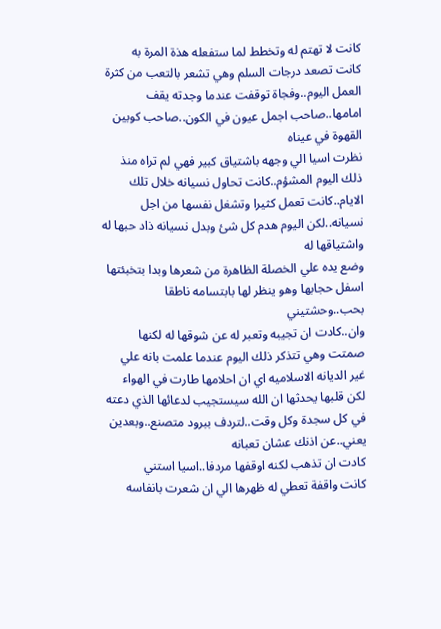كانت لا تهتم له وتخطط لما ستفعله هذة المرة به
كانت تصعد درجات السلم وهي تشعر بالتعب من كثرة العمل اليوم..وفجاة توقفت عندما وجدته يقف امامها..صاحب اجمل عيون في الكون..صاحب كوبين القهوة في عيناه
نظرت اسيا الي وجهه باشتياق كبير فهي لم تراه منذ ذلك اليوم المشؤم..كانت تحاول نسيانه خلال تلك الايام..كانت تعمل كثيرا وتشغل نفسها من اجل نسيانه..لكن اليوم هدم كل شئ وبدل نسيانه ذاد حبها له واشتياقها له
وضع يده علي الخصلة الظاهرة من شعرها وبدا بتخبئتها اسفل حجابها وهو ينظر لها بابتسامه ناطقا بحب..وحشتيني
وان..كادت ان تجيبه وتعبر له عن شوقها له لكنها صمتت وهي تتذكر ذلك اليوم عندما علمت بانه علي غير الديانه الاسلاميه اي ان احلامها طارت في الهواء لكن قلبها يحدثها ان الله سيستجيب لدعائها الذي دعته في كل سجدة وكل وقت..لتردف ببرود متصنع..وبعدين يعني..عن اذنك عشان تعبانه
كادت ان تذهب لكنه اوقفها مردفا..اسيا استني
كانت واقفة تعطي له ظهرها الي ان شعرت بانفاسه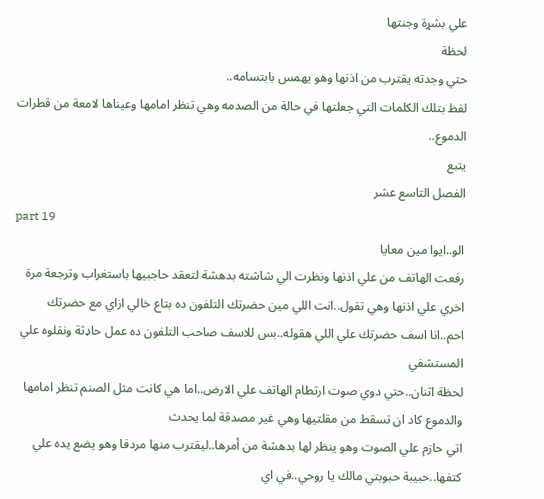علي بشړة وجنتها
لحظة
حتي وجدته يقترب من اذنها وهو يهمس بابتسامه..
لفظ بتلك الكلمات التي جعلتها في حالة من الصدمه وهي تنظر امامها وعيناها لامعة من قطرات الدموع..
يتبع
الفصل التاسع عشر
part 19
الو..ايوا مين معايا
رفعت الهاتف من علي اذنها ونظرت الي شاشته بدهشة لتعقد حاجبيها باستغراب وترجعة مرة اخري علي اذنها وهي تقول..انت اللي مين حضرتك التلفون ده بتاع خالي ازاي مع حضرتك
احم..انا اسف حضرتك علي اللي هقوله..بس للاسف صاحب التلفون ده عمل حاډثة ونقلوه علي المستشفي
لحظة اثنان..حتي دوي صوت ارتطام الهاتف علي الارض..اما هي كانت مثل الصنم تنظر امامها والدموع كاد ان تسقط من مقلتيها وهي غير مصدقة لما يحدث
اتي حازم علي الصوت وهو ينظر لها بدهشة من أمرها..ليقترب منها مردفا وهو يضع يده علي كتفها..حبيبة حبوبتي مالك يا روحي..في اي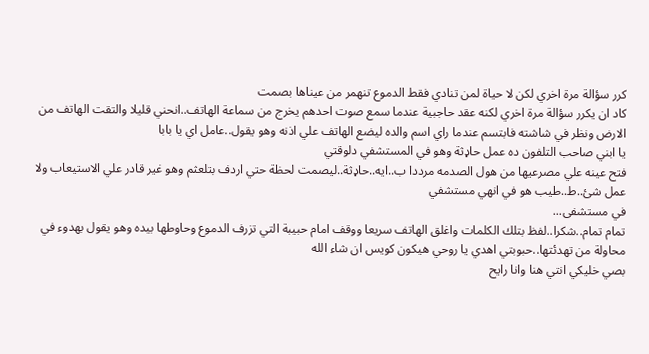كرر سؤالة مرة اخري لكن لا حياة لمن تنادي فقط الدموع تنهمر من عيناها بصمت
كاد ان يكرر سؤالة مرة اخري لكنه عقد حاجبية عندما سمع صوت احدهم يخرج من سماعة الهاتف..انحني قليلا والتقت الهاتف من الارض ونظر في شاشته فابتسم عندما راي اسم والده ليضع الهاتف علي اذنه وهو يقول..عامل اي يا بابا
يا ابني صاحب التلفون ده عمل حاډثة وهو في المستشفي دلوقتي
فتح عينه علي مصرعيها من هول الصدمه مرددا ب..ايه..حاډثة..ليصمت لحظة حتي اردف بتلعثم وهو غير قادر علي الاستيعاب ولا عمل شئ..ط..طيب هو في انهي مستشفي
في مستشفى...
تمام تمام..شكرا..لفظ بتلك الكلمات واغلق الهاتف سريعا ووقف امام حبيبة التي تزرف الدموع وحاوطها بيده وهو يقول بهدوء في محاولة من تهدئتها..حبوبتي اهدي يا روحي هيكون كويس ان شاء الله
بصي خليكي انتي هنا وانا رايح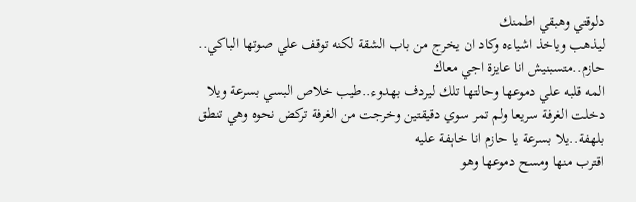دلوقتي وهبقي اطمنك
ليذهب وياخذ اشياءه وكاد ان يخرج من باب الشقة لكنه توقف علي صوتها الباكي..
حازم..متسبنيش انا عايزة اجي معاك
المه قلبه علي دموعها وحالتها تلك ليردف بهدوء..طيب خلاص البسي بسرعة ويلا
دخلت الغرفة سريعا ولم تمر سوي دقيقتين وخرجت من الغرفة تركض نحوه وهي تنطق بلهفة..يلا بسرعة يا حازم انا خاېفة عليه
اقترب منها ومسح دموعها وهو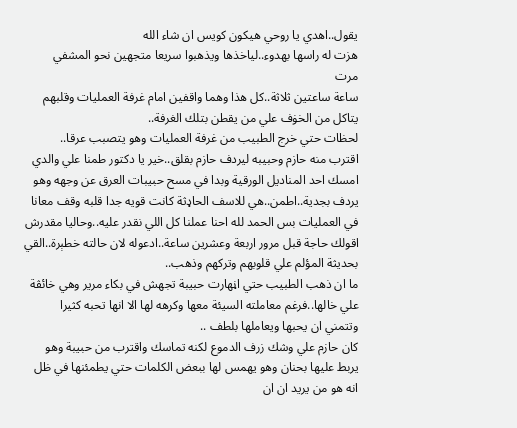يقول..اهدي يا روحي هيكون كويس ان شاء الله
هزت له راسها بهدوء..لياخذها ويذهبوا سريعا متجهين نحو المشفي
مرت
ساعة ساعتين ثلاثة..كل هذا وهما واقفين امام غرفة العمليات وقلبهم يتاكل من الخۏف علي من يقطن بتلك الغرفة..
لحظات حتي خرج الطبيب من غرفة العمليات وهو يتصبب عرقا..
اقترب منه حازم وحبيبه ليردف حازم بقلق..خير يا دكتور طمنا علي والدي
امسك احد المناديل الورقية وبدا في مسح حبيبات العرق عن وجهه وهو يردف بجدية..اطمن..هي للاسف الحاډثة كانت قويه جدا قلبه وقف معانا في العمليات بس الحمد لله احنا عملنا كل اللي نقدر عليه..وحاليا مقدرش اقولك حاجة قبل مرور اربعة وعشرين ساعة..ادعوله لان حالته خطېرة..القي بحديثة المؤلم علي قلوبهم وتركهم وذهب..
ما ان ذهب الطبيب حتي اڼهارت حبيبة تجهش في بكاء مرير وهي خائڤة علي خالها..فرغم معاملته السيئة معها وكرهه لها الا انها تحبه كثيرا وتتمني ان يحبها ويعاملها بلطف ..
كان حازم علي وشك زرف الدموع لكنه تماسك واقترب من حبيبة وهو يربط عليها بحنان وهو يهمس لها ببعض الكلمات حتي يطمئنها في ظل انه هو من يريد ان ان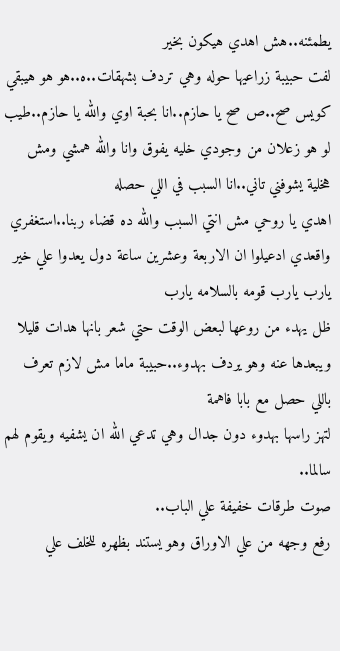يطمئنه..هش اهدي هيكون بخير
لفت حبيبة زراعيها حوله وهي تردف بشهقات..ه..هو هو هيبقي كويس صح..ص صح يا حازم..انا بحبة اوي والله يا حازم..طيب لو هو زعلان من وجودي خليه يفوق وانا والله همشي ومش هخلية يشوفني تاني..انا السبب في اللي حصله
اهدي يا روحي مش انتي السبب والله ده قضاء ربنا..استغفري واقعدي ادعيلوا ان الاربعة وعشرين ساعة دول يعدوا علي خير
يارب يارب قومه بالسلامه يارب
ظل يهدء من روعها لبعض الوقت حتي شعر بانها هدات قليلا ويبعدها عنه وهو يردف بهدوء..حبيبة ماما مش لازم تعرف باللي حصل مع بابا فاهمة
لتهز راسها بهدوء دون جدال وهي تدعي الله ان يشفيه ويقوم لهم سالما..
صوت طرقات خفيفة علي الباب..
رفع وجهه من علي الاوراق وهو يستند بظهره للخلف علي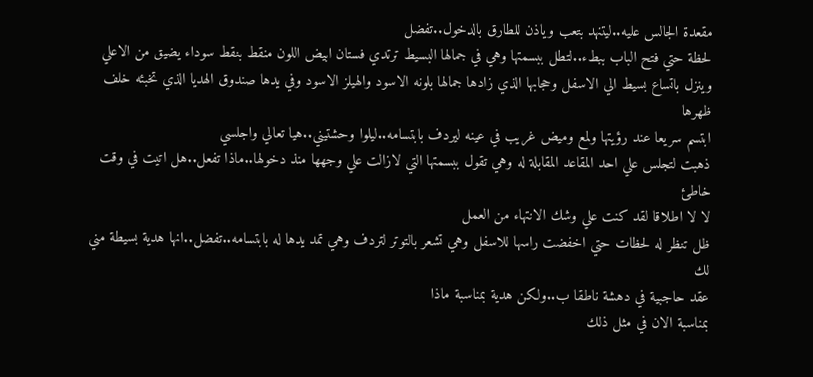مقعدة الجالس عليه..ليتنهد بتعب وياذن للطارق بالدخول..تفضل
لحظة حتي فتح الباب ببطء..لتطل ببسمتها وهي في جمالها البسيط ترتدي فستان ابيض اللون منقط بنقط سوداء يضيق من الاعلي وينزل باتساع بسيط الي الاسفل وحجابها الذي زادها جمالها بلونه الاسود والهيلز الاسود وفي يدها صندوق الهديا الذي تخبئه خلف ظهرها
ابتسم سريعا عند رؤيتها ولمع وميض غريب في عينه ليردف بابتسامه..ليلوا وحشتيني..هيا تعالي واجلسي
ذهبت لتجلس علي احد المقاعد المقابلة له وهي تقول ببسمتها التي لازالت علي وجهها منذ دخولها..ماذا تفعل..هل اتيت في وقت خاطئ
لا لا اطلاقا لقد كنت علي وشك الانتهاء من العمل
ظل تنظر له لحظات حتي اخفضت راسها للاسفل وهي تشعر بالتوتر لتردف وهي تمد يدها له بابتسامه..تفضل..انها هدية بسيطة مني لك
عقد حاجبية في دهشة ناطقا ب..ولكن هدية بمناسبة ماذا
بمناسبة الان في مثل ذلك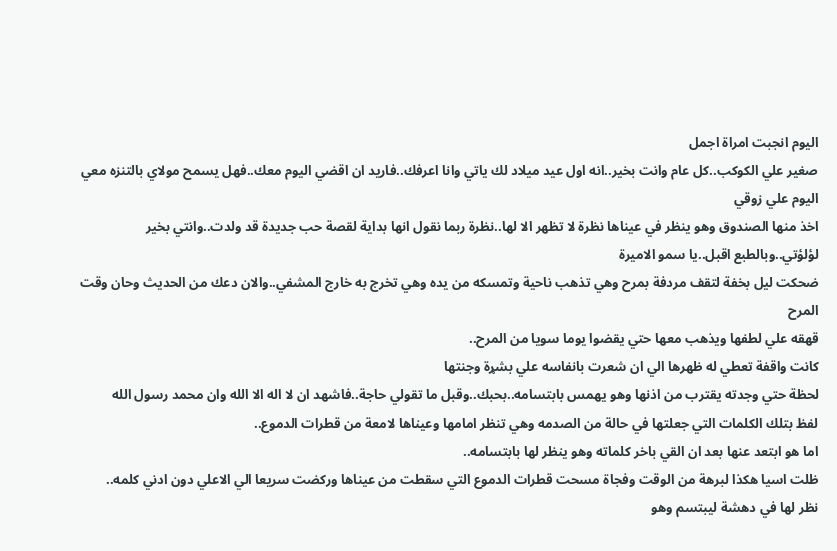اليوم انجبت امراة اجمل
صغير علي الكوكب..كل عام وانت بخير..انه اول عيد ميلاد لك ياتي وانا اعرفك..فاريد ان اقضي اليوم معك..فهل يسمح مولاي بالتنزه معي اليوم علي زوقي
اخذ منها الصندوق وهو ينظر في عيناها نظرة لا تظهر الا لها..نظرة ربما نقول انها بداية لقصة حب جديدة قد ولدت..وانتي بخير لؤلؤتي..وبالطبع اقبل..يا سمو الاميرة
ضحكت ليل بخفة لتقف مردفة بمرح وهي تذهب ناحية وتمسكه من يده وهي تخرج به خارج المشفي..والان دعك من الحديث وحان وقت المرح
قهقه علي لطفها ويذهب معها حتي يقضوا يوما سويا من المرح..
كانت واقفة تعطي له ظهرها الي ان شعرت بانفاسه علي بشړة وجنتها
لحظة حتي وجدته يقترب من اذنها وهو يهمس بابتسامه..بحبك..وقبل ما تقولي حاجة..فاشهد ان لا اله الا الله وان محمد رسول الله
لفظ بتلك الكلمات التي جعلتها في حالة من الصدمه وهي تنظر امامها وعيناها لامعة من قطرات الدموع..
اما هو ابتعد عنها بعد ان القي باخر كلماته وهو ينظر لها بابتسامه..
ظلت اسيا هكذا لبرهة من الوقت وفجاة مسحت قطرات الدموع التي سقطت من عيناها وركضت سريعا الي الاعلي دون ادني كلمه..
نظر لها في دهشة ليبتسم وهو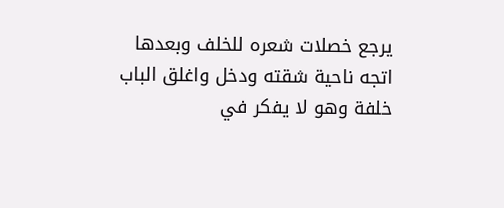يرجع خصلات شعره للخلف وبعدها اتجه ناحية شقته ودخل واغلق الباب خلفة وهو لا يفكر في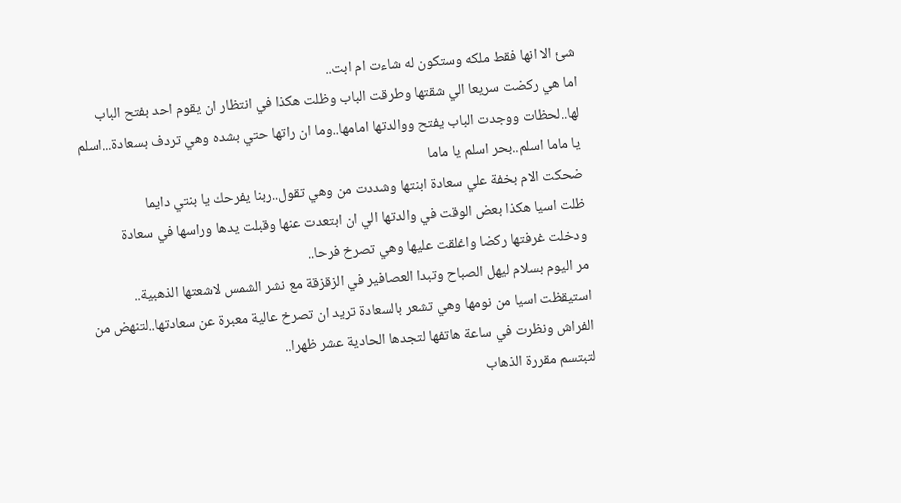شئ الا انها فقط ملكه وستكون له شاءت ام ابت..
اما هي ركضت سريعا الي شقتها وطرقت الباب وظلت هكذا في انتظار ان يقوم احد بفتح الباب لها..لحظات ووجدت الباب يفتح ووالدتها امامها..وما ان راتها حتي بشده وهي تردف بسعادة...اسلم يا ماما اسلم..بحر اسلم يا ماما
ضحكت الام بخفة علي سعادة ابنتها وشددت من وهي تقول..ربنا يفرحك يا بنتي دايما
ظلت اسيا هكذا بعض الوقت في والدتها الي ان ابتعدت عنها وقبلت يدها وراسها في سعادة ودخلت غرفتها ركضا واغلقت عليها وهي تصرخ فرحا..
مر اليوم بسلام ليهل الصباح وتبدا العصافير في الزقزقة مع نشر الشمس لاشعتها الذهبية..
استيقظت اسيا من نومها وهي تشعر بالسعادة تريد ان تصرخ عالية معبرة عن سعادتها..لتنهض من الفراش ونظرت في ساعة هاتفها لتجدها الحادية عشر ظهرا..
لتبتسم مقررة الذهاب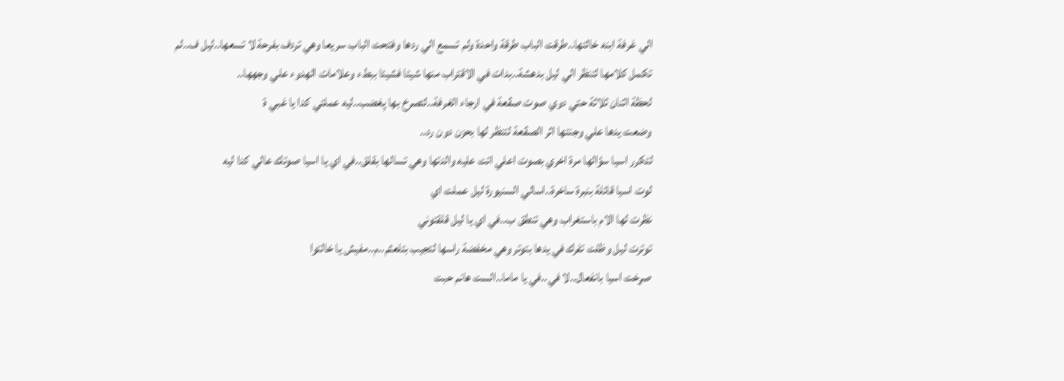الي غرفة ابنه خالتها..طرقت الباب طرقة واحدة ولم تسمع الي ردها وفتحت الباب سريعا وهي تردف بفرحة لا تسعها..ليل ف..لم تكمل كلامها لتنظر الي ليل بدهشة..بدات في الاقتراب منها شيئا فشيئا ببطء وعلامات الهدوء علي وجهها..
لحظة اثنان ثلاثة حتي دوي صوت صڤعة في ارجاء الغرفة..لتصرخ بها پغضب..ليه عملتي كدا يا غبي ة
وضعت يدها علي وجنتها اثر الصڤعة لتنظر لها بحزن دون رد..
لتكرر اسيا سؤالها مرة اخري بصوت اعلي اتت عليه والدتها وهي تسالها بقلق..في اي يا اسيا صوتك عالي كدا ليه
لوت اسيا قائلة بنبرة ساخرة..اسالي السنيورة ليل عملت اي
نظرت لها الام باستغراب وهي تنطق ب..في اي يا ليل قلقتوني
توترت ليل وظلت تفرك في يدها بتوتر وهي مخفضة راسها لتجيب بتلعثم..م..مفيش يا خالتوا
صړخت اسيا بانفعال..لا في..في يا ماما..الست هانم حبت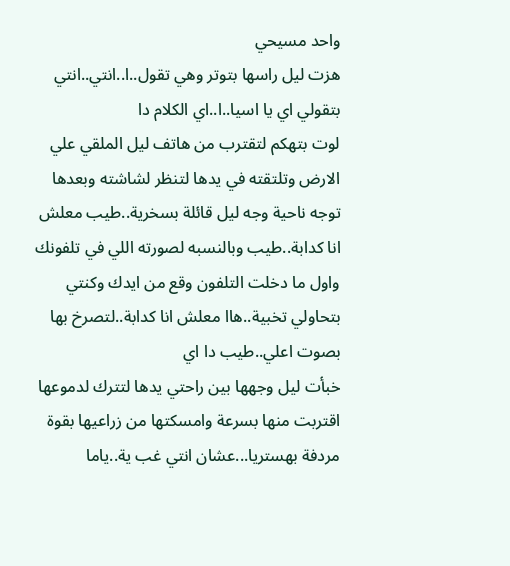واحد مسيحي
هزت ليل راسها بتوتر وهي تقول..ا..انتي..انتي بتقولي اي يا اسيا..ا..اي الكلام دا
لوت بتهكم لتقترب من هاتف ليل الملقي علي الارض وتلتقته في يدها لتنظر لشاشته وبعدها توجه ناحية وجه ليل قائلة بسخرية..طيب معلش انا كدابة..طيب وبالنسبه لصورته اللي في تلفونك واول ما دخلت التلفون وقع من ايدك وكنتي بتحاولي تخبية..هاا معلش انا كدابة..لتصرخ بها بصوت اعلي..طيب دا اي
خبأت ليل وجهها بين راحتي يدها لتترك لدموعها
اقتربت منها بسرعة وامسكتها من زراعيها بقوة مردفة بهستريا...عشان انتي غب ية..ياما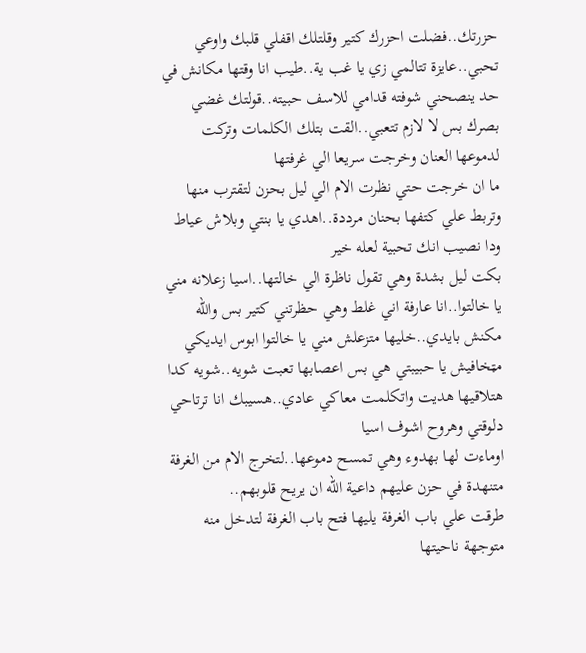حزرتك..فضلت احزرك كتير وقلتلك اقفلي قلبك واوعي تحبي..عايزة تتالمي زي يا غب ية..طيب انا وقتها مكانش في حد ينصحني شوفته قدامي للاسف حبيته..قولتك غضي بصرك بس لا لازم تتعبي..القت بتلك الكلمات وتركت لدموعها العنان وخرجت سريعا الي غرفتها
ما ان خرجت حتي نظرت الام الي ليل بحزن لتقترب منها وتربط علي كتفها بحنان مرددة..اهدي يا بنتي وبلاش عياط ودا نصيب انك تحبية لعله خير
بكت ليل بشدة وهي تقول ناظرة الي خالتها..اسيا زعلانه مني يا خالتوا..انا عارفة اني غلط وهي حظرتني كتير بس والله مكنش بايدي..خليها متزعلش مني يا خالتوا ابوس ايديكي
مټخافيش يا حبيبتي هي بس اعصابها تعبت شويه..شويه كدا هتلاقيها هديت واتكلمت معاكي عادي..هسيبك انا ترتاحي دلوقتي وهروح اشوف اسيا
اوماءت لها بهدوء وهي تمسح دموعها..لتخرج الام من الغرفة متنهدة في حزن عليهم داعية الله ان يريح قلوبهم..
طرقت علي باب الغرفة يليها فتح باب الغرفة لتدخل منه متوجهة ناحيتها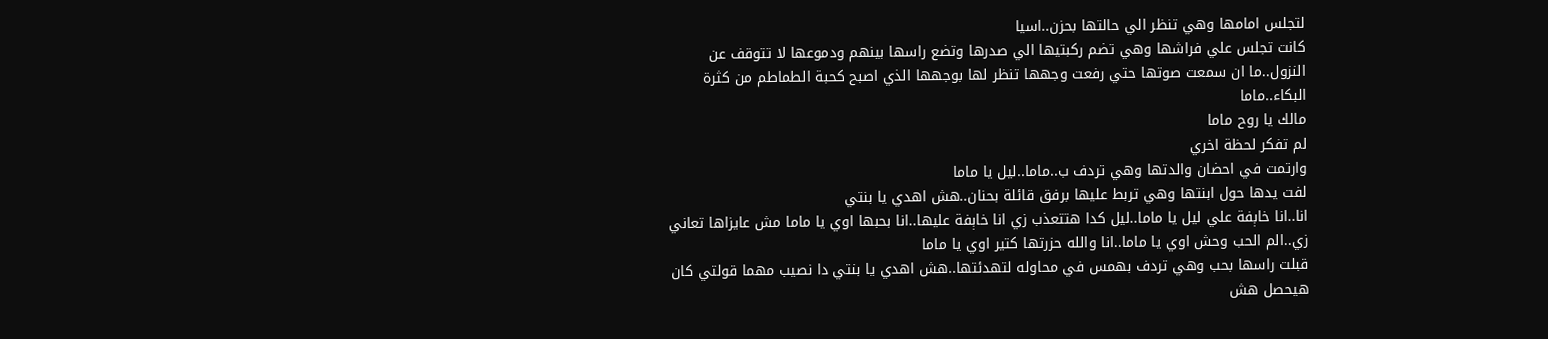لتجلس امامها وهي تنظر الي حالتها بحزن..اسيا
كانت تجلس علي فراشها وهي تضم ركبتيها الي صدرها وتضع راسها بينهم ودموعها لا تتوقف عن النزول..ما ان سمعت صوتها حتي رفعت وجهها تنظر لها بوجهها الذي اصبح كحبة الطماطم من كثرة البكاء..ماما
مالك يا روح ماما
لم تفكر لحظة اخري
وارتمت في احضان والدتها وهي تردف ب..ماما..ليل يا ماما
لفت يدها حول ابنتها وهي تربط عليها برفق قائلة بحنان..هش اهدي يا بنتي
انا..انا خاېفة علي ليل يا ماما..ليل كدا هتتعذب زي انا خاېفة عليها..انا بحبها اوي يا ماما مش عايزاها تعاني زي..الم الحب وحش اوي يا ماما..انا والله حزرتها كتير اوي يا ماما
قبلت راسها بحب وهي تردف بهمس في محاوله لتهدئتها..هش اهدي يا بنتي دا نصيب مهما قولتي كان هيحصل هش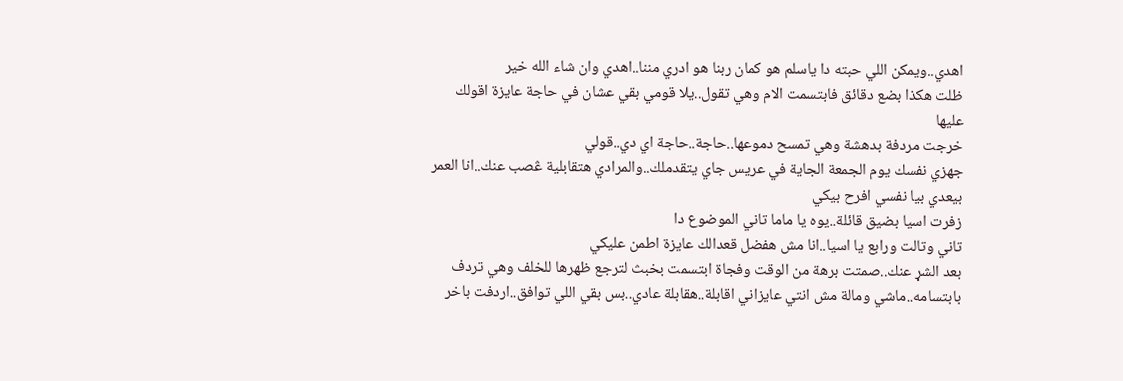اهدي..ويمكن اللي حبته دا ياسلم هو كمان ربنا هو ادري مننا..اهدي وان شاء الله خير
ظلت هكذا بضع دقائق فابتسمت الام وهي تقول..يلا قومي بقي عشان في حاجة عايزة اقولك عليها
خرجت مردفة بدهشة وهي تمسح دموعها..حاجة..حاجة اي دي..قولي
جهزي نفسك يوم الجمعة الجاية في عريس جاي يتقدملك..والمرادي هتقابلية ڠصب عنك..انا العمر بيعدي بيا نفسي افرح بيكي
زفرت اسيا بضيق قائلة..يوه يا ماما تاني الموضوع دا
تاني وتالت ورابع يا اسيا..انا مش هفضل قعدالك عايزة اطمن عليكي
بعد الشړ عنك..صمتت برهة من الوقت وفجاة ابتسمت بخبث لترجع ظهرها للخلف وهي تردف بابتسامه..ماشي ومالة مش انتي عايزاني اقابلة..هقابلة عادي..بس بقي اللي توافق..اردفت باخر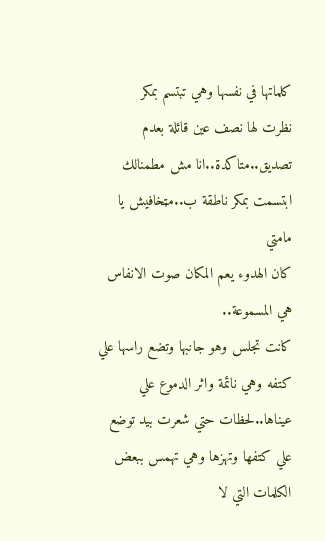كلماتها في نفسها وهي تبتسم بمكر
نظرت لها نصف عين قائلة بعدم تصديق..متاكدة..انا مش مطمنالك
ابتسمت بمكر ناطقة ب..مټخافيش يا مامتي
كان الهدوء يعم المكان صوت الانفاس هي المسموعة..
كانت تجلس وهو جانبها وتضع راسها علي كتفه وهي نائمة واثر الدموع علي عيناها..لحظات حتي شعرت بيد توضع علي كتفها وتهزها وهي تهمس ببعض الكلمات التي لا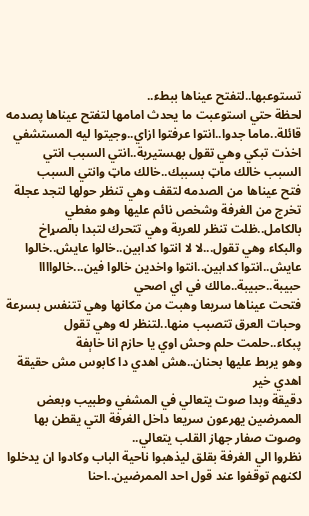تستوعبها..لتفتح عيناها ببطء..
لحظة حتي استوعبت ما يحدث امامها لتفتح عيناها پصدمه قائلة..ماما جدوا..انتوا عرفتوا ازاي..وجيتوا ليه المستشفي
اخذت تبكي وهي تقول بهستيرية..انتي السبب انتي السبب خالك ماټ بسببك..خالك ماټ وانتي السبب
فتح عيناها من الصدمه لتقف وهي تنظر حولها لتجد عجلة تخرج من الغرفة وشخص نائم عليها وهو مغطي بالكامل..ظلت تنظر للعربة وهي تتحرك لتبدا بالصړاخ والبكاء وهي تقول...لا لا انتوا كدابين..خالوا عايش..خالوا عايش..انتوا كدابين..انتوا واخدين خالوا فين...خالواااا
حبيبة..حبيبة..مالك في اي اصحي
فتحت عيناها سريعا وهبت من مكانها وهي تتنفس بسرعة وحبات العرق تتصبب منها..لتنظر له وهي تقول پبكاء..حلمت حلم وحش اوي يا حازم انا خاېفة
وهو يربط عليها بحنان..هش اهدي دا كابوس مش حقيقة اهدي خير
دقيقة وبدا صوت يتعالي في المشفي وطبيب وبعض الممرضين يهرعون سريعا داخل الغرفة التي يقطن بها وصوت صفار جهاز القلب يتعالي..
نظروا الي الغرفة بقلق ليذهبوا ناحية الباب وكادوا ان يدخلوا لكنهم توقفوا عند قول احد الممرضين..احنا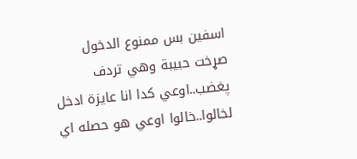اسفين بس ممنوع الدخول
صړخت حبيبة وهي تردف پغضب..اوعي كدا انا عايزة ادخل لخالوا..خالوا اوعي هو حصله اي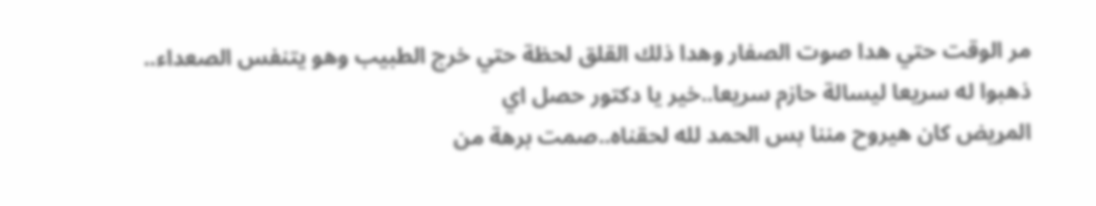مر الوقت حتي هدا صوت الصفار وهدا ذلك القلق لحظة حتي خرج الطبيب وهو يتنفس الصعداء..
ذهبوا له سريعا ليسالة حازم سريعا..خير يا دكتور حصل اي
المړيض كان هيروح مننا بس الحمد لله لحقناه..صمت برهة من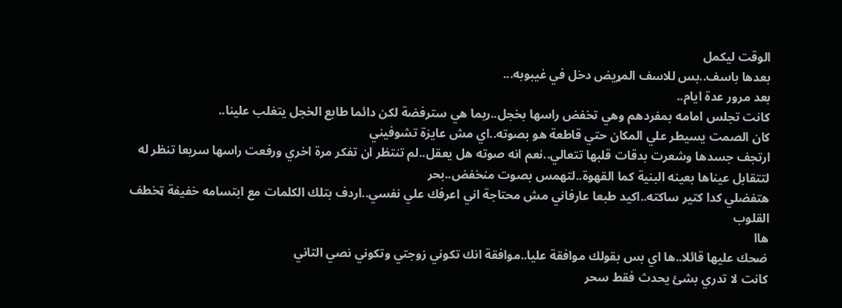الوقت ليكمل
بعدها باسف..بس للاسف المړيض دخل في غيبوبه...
بعد مرور عدة ايام..
كانت تجلس امامه بمفردهم وهي تخفض راسها بخجل..ربما هي سترفضة لكن دائما طابع الخجل يتغلب علينا..
كان الصمت يسيطر علي المكان حتي قاطعة هو بصوته..اي مش عايزة تشوفيني
ارتجف جسدها وشعرت بدقات قلبها تتعالي..نعم انه صوته هل يعقل..لم تنتظر ان تفكر مرة اخري ورفعت راسها سريعا تنظر له لتتقابل عيناها بعينه البنية كما القهوة..لتهمس بصوت منخفض..بحر
هتفضلي كدا كتير ساكته..اكيد طبعا عارفاني مش محتاجة اني اعرفك علي نفسي..اردف بتلك الكلمات مع ابتسامه خفيفة ټخطف القلوب
هاا
ضحك عليها قائلا..ها اي بس بقولك موافقة عليا..موافقة انك تكوني زوجتي وتكوني نصي التاني
كانت لا تدري بشئ يحدث فقط سحر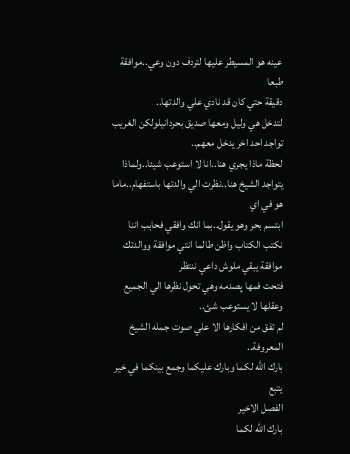عينه هو المسيطر عليها لتردف دون وعي..موافقة طبعا
دقيقة حتي كان قد نادي علي والدتها..
لتدخل هي وليل ومعها صديق بحردانيلولكن الغريب تواجد احد اخر يدخل معهم..
لحظة ماذا يجري هنا..انا لا استوعب شيئا..ولماذا يتواجد الشيخ هنا..نظرت الي والدتها باستفهام..ماما هو في اي
ابتسم بحر وهو يقول..بما انك وافقي فحابب اننا نكتب الكتاب واظن طالما انتي موافقة ووالدتك موافقة يبقي ملوش داعي ننتظر
فتحت فمها پصدمه وهي تحول نظرها الي الجميع وعقلها لا يستوعب شئ..
لم تفق من افكارها الا علي صوت جمله الشيخ المعروفة..
بارك الله لكما وبارك عليكما وجمع بينكما في خير
يتبع
الفصل الاخير
بارك الله لكما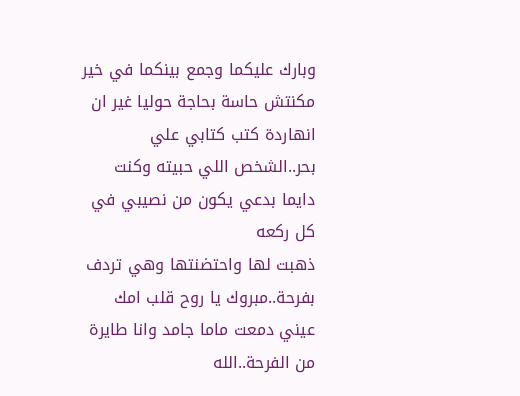وبارك عليكما وجمع بينكما في خير
مكنتش حاسة بحاجة حوليا غير ان انهاردة كتب كتابي علي بحر..الشخص اللي حبيته وكنت دايما بدعي يكون من نصيبي في كل ركعه
ذهبت لها واحتضنتها وهي تردف بفرحة..مبروك يا روح قلب امك
عيني دمعت ماما جامد وانا طايرة من الفرحة..الله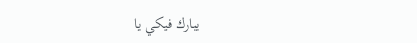يبارك فيكي يا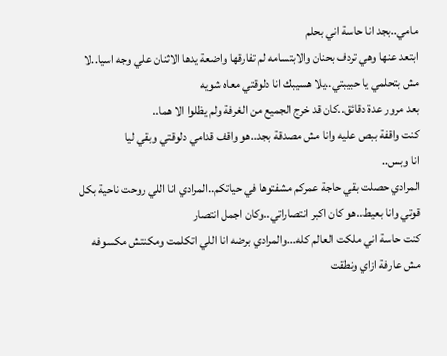مامي..بجد انا حاسة اني بحلم
ابتعد عنها وهي تردف بحنان والابتسامه لم تفارقها واضعة يدها الاثنان علي وجه اسيا..لا مش بتحلمي يا حبيبتي..يلا هسيبك انا دلوقتي معاه شويه
بعد مرور عدة دقائق..كان قد خرج الجميع من الغرفة ولم يظلوا الا هما..
كنت واقفة ببص عليه وانا مش مصدقة بجد..هو واقف قدامي دلوقتي وبقي ليا
انا وبس..
المرادي حصلت بقي حاجة عمركم مشفتوها في حياتكم..المرادي انا اللي روحت ناحية بكل قوتي وانا بعيط..هو كان اكبر انتصاراتي..وكان اجمل انتصار
كنت حاسة اني ملكت العالم كله...والمرادي برضه انا اللي اتكلمت ومكنتش مكسوفه مش عارفة ازاي ونطقت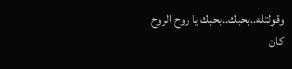وقولتله..بحبك..بحبك يا روح الروح
كان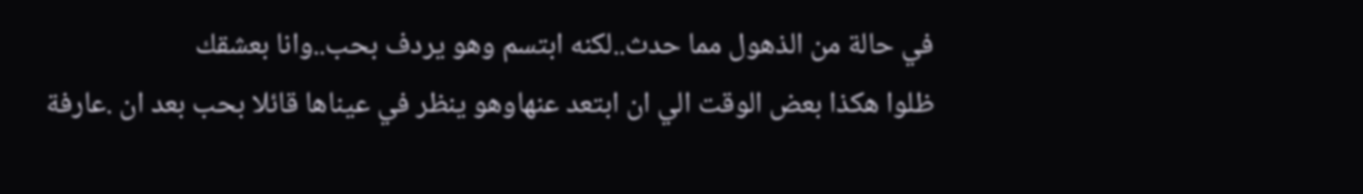في حالة من الذهول مما حدث..لكنه ابتسم وهو يردف بحب..وانا بعشقك
ظلوا هكذا بعض الوقت الي ان ابتعد عنهاوهو ينظر في عيناها قائلا بحب بعد ان .عارفة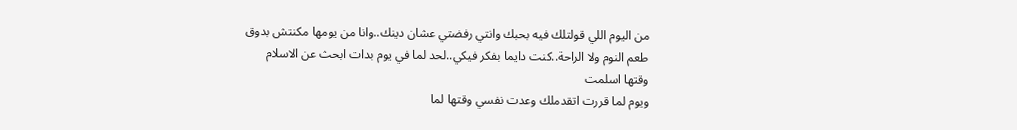من اليوم اللي قولتلك فيه بحبك وانتي رفضتي عشان دينك..وانا من يومها مكنتش بدوق طعم النوم ولا الراحة..كنت دايما بفكر فيكي..لحد لما في يوم بدات ابحث عن الاسلام وقتها اسلمت
ويوم لما قررت اتقدملك وعدت نفسي وقتها لما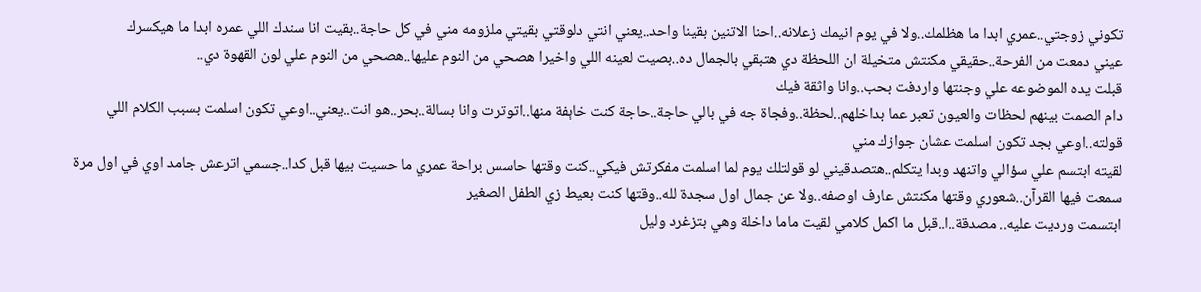تكوني زوجتي..عمري ابدا ما هظلمك..ولا في يوم انيمك زعلانه..احنا الاتنين بقينا واحد..يعني انتي دلوقتي بقيتي ملزومه مني في كل حاجة..بقيت انا سندك اللي عمره ابدا ما هيكسرك
عيني دمعت من الفرحة..حقيقي مكنتش متخيلة ان اللحظة دي هتبقي بالجمال ده..بصيت لعينه اللي واخيرا هصحي من النوم عليها..هصحي من النوم علي لون القهوة دي..
قبلت يده الموضوعه علي وجنتها واردفت بحب..وانا واثقة فيك
دام الصمت بينهم لحظات والعيون تعبر عما بداخلهم..لحظة..وفجاة جه في بالي حاجة..حاجة كنت خاېفة منها..اتوترت وانا بسالة..بحر..هو انت..يعني..اوعي تكون اسلمت بسبب الكلام اللي قولته..اوعي بجد تكون اسلمت عشان جوازك مني
لقيته ابتسم علي سؤالي واتنهد وبدا يتكلم..هتصدقيني لو قولتلك يوم لما اسلمت مفكرتش فيكي..كنت وقتها حاسس براحة عمري ما حسيت بيها قبل كدا..جسمي اترعش جامد اوي في اول مرة سمعت فيها القرآن..شعوري وقتها مكنتش عارف اوصفه..ولا عن جمال اول سجدة لله..وقتها كنت بعيط زي الطفل الصغير
ابتسمت ورديت عليه.. مصدقة..ا..قبل ما اكمل كلامي لقيت ماما داخلة وهي بتزغرد وليل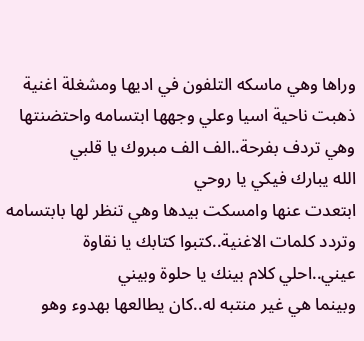وراها وهي ماسكه التلفون في اديها ومشغلة اغنية
ذهبت ناحية اسيا وعلي وجهها ابتسامه واحتضنتها وهي تردف بفرحة..الف الف مبروك يا قلبي
الله يبارك فيكي يا روحي
ابتعدت عنها وامسكت بيدها وهي تنظر لها بابتسامه وتردد كلمات الاغنية..كتبوا كتابك يا نقاوة عيني..احلي كلام بينك يا حلوة وبيني
وبينما هي غير منتبه له..كان يطالعها بهدوء وهو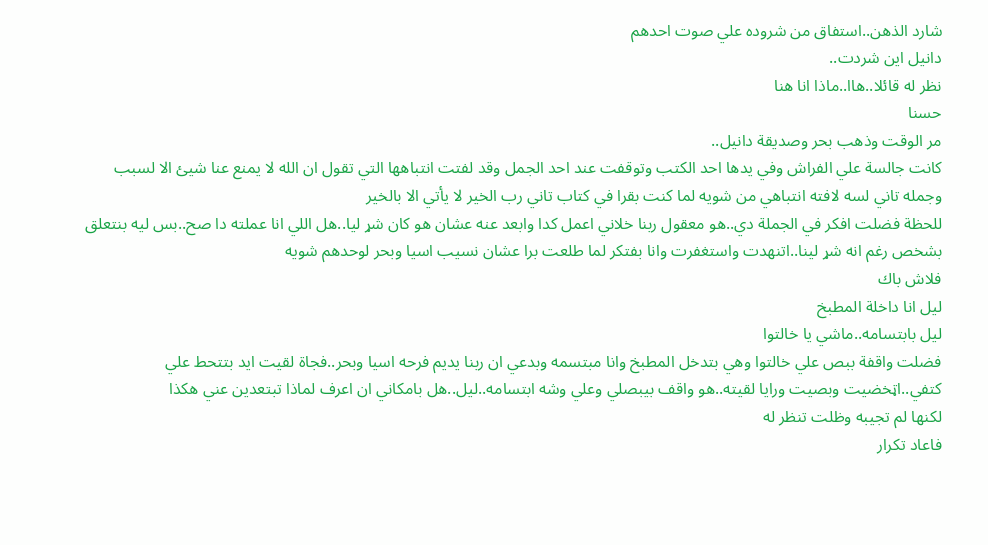شارد الذهن..استفاق من شروده علي صوت احدهم
دانيل اين شردت..
نظر له قائلا..هاا..ماذا انا هنا
حسنا
مر الوقت وذهب بحر وصديقة دانيل..
كانت جالسة علي الفراش وفي يدها احد الكتب وتوقفت عند احد الجمل وقد لفتت انتباهها التي تقول ان الله لا يمنع عنا شيئ الا لسبب
وجمله تاني لسه لافته انتباهي من شويه لما كنت بقرا في كتاب تاني رب الخير لا يأتي الا بالخير
للحظة فضلت افكر في الجملة دي..هو معقول ربنا خلاني اعمل كدا وابعد عنه عشان هو كان شړ ليا..هل اللي انا عملته دا صح..بس ليه بنتعلق بشخص رغم انه شړ لينا..اتنهدت واستغفرت وانا بفتكر لما طلعت برا عشان نسيب اسيا وبحر لوحدهم شويه
فلاش باك
ليل انا داخلة المطبخ
ليل بابتسامه..ماشي يا خالتوا
فضلت واقفة ببص علي خالتوا وهي بتدخل المطبخ وانا مبتسمه وبدعي ان ربنا يديم فرحه اسيا وبحر..فجاة لقيت ايد بتتحط علي كتفي..اټخضيت وبصيت ورايا لقيته..هو واقف بيبصلي وعلي وشه ابتسامه..ليل..هل بامكاني ان اعرف لماذا تبتعدين عني هكذا
لكنها لم تجيبه وظلت تنظر له
فاعاد تكرار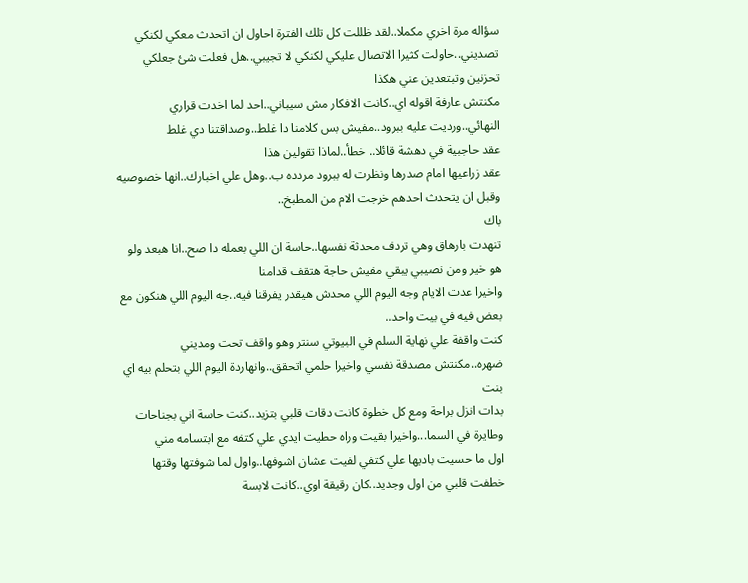سؤاله مرة اخري مكملا..لقد ظللت كل تلك الفترة احاول ان اتحدث معكي لكنكي تصديني..حاولت كثيرا الاتصال عليكي لكنكي لا تجيبي..هل فعلت شئ جعلكي تحزنين وتبتعدين عني هكذا
مكنتش عارفة اقوله اي..كانت الافكار مش سيباني..احد لما اخدت قراري النهائي..ورديت عليه ببرود..مفيش بس كلامنا دا غلط..وصداقتنا دي غلط
عقد حاجبية في دهشة قائلا.. خطأ..لماذا تقولين هذا
عقد زراعيها امام صدرها ونظرت له ببرود مردده ب..وهل علي اخبارك..انها خصوصيه
وقبل ان يتحدث احدهم خرجت الام من المطبخ..
باك
تنهدت بارهاق وهي تردف محدثة نفسها..حاسة ان اللي بعمله دا صح..انا هبعد ولو هو خير ومن نصيبي يبقي مفيش حاجة هتقف قدامنا
واخيرا عدت الايام وجه اليوم اللي محدش هيقدر يفرقنا فيه..جه اليوم اللي هنكون مع بعض فيه في بيت واحد..
كنت واقفة علي نهاية السلم في البيوتي سنتر وهو واقف تحت ومديني ضهره..مكنتش مصدقة نفسي واخيرا حلمي اتحقق..وانهاردة اليوم اللي بتحلم بيه اي بنت
بدات انزل براحة ومع كل خطوة كانت دقات قلبي بتزيد..كنت حاسة اني بجناحات وطايرة في السما...واخيرا بقيت وراه حطيت ايدي علي كتفه مع ابتسامه مني
اول ما حسيت باديها علي كتفي لفيت عشان اشوفها..واول لما شوفتها وقتها خطفت قلبي من اول وجديد..كان رقيقة اوي..كانت لابسة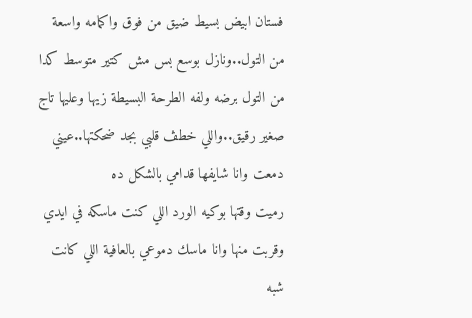فستان ابيض بسيط ضيق من فوق واكمامه واسعة من التول..ونازل بوسع بس مش كتير متوسط كدا من التول برضه ولفه الطرحة البسيطة زيها وعليها تاج صغير رقيق..واللي خطڤ قلبي بجد ضحكتها..عيني دمعت وانا شايفها قدامي بالشكل ده
رميت وقتها بوكيه الورد اللي كنت ماسكه في ايدي وقربت منها وانا ماسك دموعي بالعافية اللي كانت شبه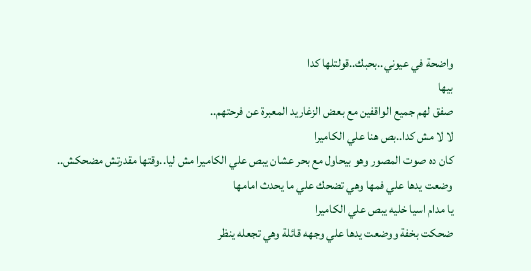واضحة في عيوني..بحبك..قولتلها كدا
بيها
صفق لهم جميع الواقفين مع بعض الزغاريد المعبرة عن فرحتهم..
لا لا مش كدا..بص هنا علي الكاميرا
كان ده صوت المصور وهو بيحاول مع بحر عشان يبص علي الكاميرا مش ليا..وقتها مقدرتش مضحكش..
وضعت يدها علي فمها وهي تضحك علي ما يحدث امامها
يا مدام اسيا خليه يبص علي الكاميرا
ضحكت بخفة ووضعت يدها علي وجهه قائلة وهي تجعله ينظر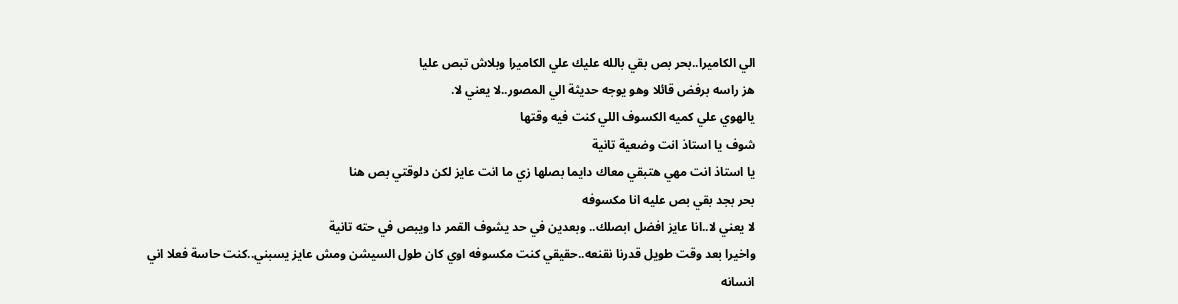الي الكاميرا..بحر بص بقي بالله عليك علي الكاميرا وبلاش تبص عليا
هز راسه برفض قائلا وهو يوجه حديثة الي المصور..لا يعني لا.
يالهوي علي كميه الكسوف اللي كنت فيه وقتها
شوف يا استاذ انت وضعية تانية
يا استاذ انت مهي هتبقي معاك دايما بصلها زي ما انت عايز لكن دلوقتي بص هنا
بحر بجد بقي بص عليه انا مكسوفه
لا يعني لا..انا عايز افضل ابصلك.. وبعدين في حد يشوف القمر دا ويبص في حته تانية
واخيرا بعد وقت طويل قدرنا نقنعه..حقيقي كنت مكسوفه اوي كان طول السيشن ومش عايز يسبني..كنت حاسة فعلا اني انسانه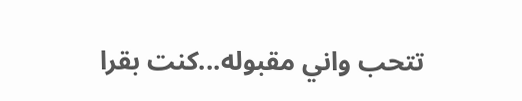تتحب واني مقبوله...كنت بقرا